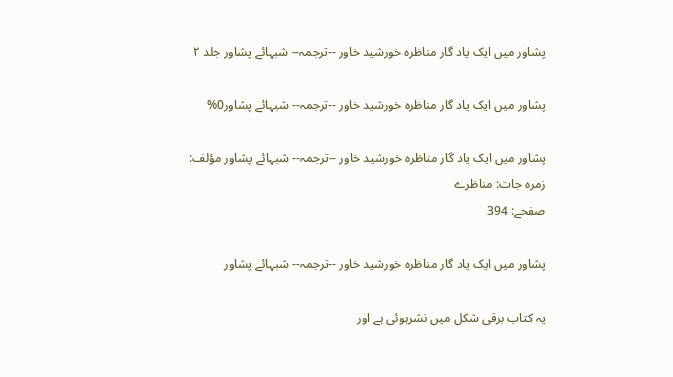پشاور میں ایک یاد گار مناظرہ خورشید خاور --ترجمہ-- شبہائے پشاور جلد ۲

پشاور میں ایک یاد گار مناظرہ خورشید خاور --ترجمہ-- شبہائے پشاور0%

پشاور میں ایک یاد گار مناظرہ خورشید خاور --ترجمہ-- شبہائے پشاور مؤلف:
زمرہ جات: مناظرے
صفحے: 394

پشاور میں ایک یاد گار مناظرہ خورشید خاور --ترجمہ-- شبہائے پشاور

یہ کتاب برقی شکل میں نشرہوئی ہے اور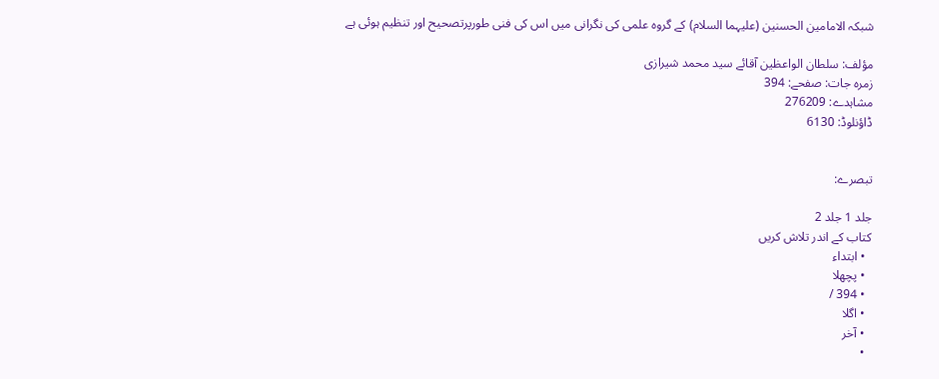شبکہ الامامین الحسنین (علیہما السلام) کے گروہ علمی کی نگرانی میں اس کی فنی طورپرتصحیح اور تنظیم ہوئی ہے

مؤلف: سلطان الواعظین آقائے سید محمد شیرازی
زمرہ جات: صفحے: 394
مشاہدے: 276209
ڈاؤنلوڈ: 6130


تبصرے:

جلد 1 جلد 2
کتاب کے اندر تلاش کریں
  • ابتداء
  • پچھلا
  • 394 /
  • اگلا
  • آخر
  •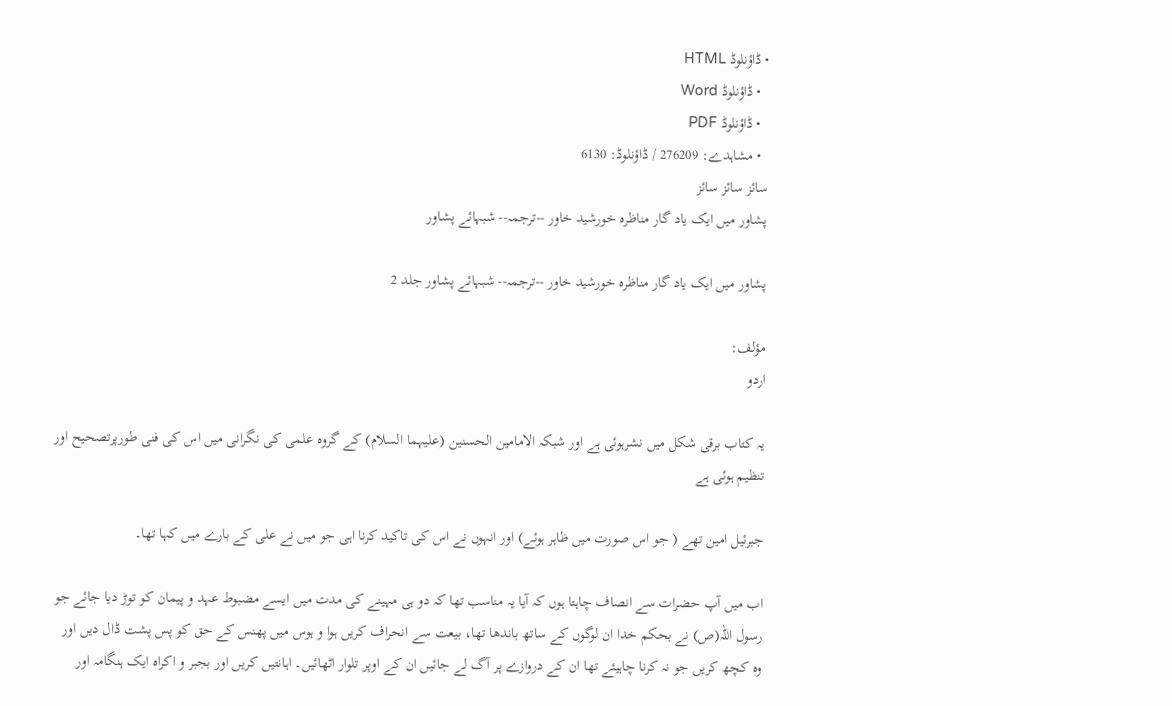• ڈاؤنلوڈ HTML
  • ڈاؤنلوڈ Word
  • ڈاؤنلوڈ PDF
  • مشاہدے: 276209 / ڈاؤنلوڈ: 6130
سائز سائز سائز
پشاور میں ایک یاد گار مناظرہ خورشید خاور --ترجمہ-- شبہائے پشاور

پشاور میں ایک یاد گار مناظرہ خورشید خاور --ترجمہ-- شبہائے پشاور جلد 2

مؤلف:
اردو

یہ کتاب برقی شکل میں نشرہوئی ہے اور شبکہ الامامین الحسنین (علیہما السلام) کے گروہ علمی کی نگرانی میں اس کی فنی طورپرتصحیح اور تنظیم ہوئی ہے

جبرئیل امین تھے ( جو اس صورت میں ظاہر ہوئے) اور انہوں نے اس کی تاکید کرنا اہی جو میں نے علی کے بارے میں کہا تھا۔

اب میں آپ حضرات سے انصاف چاہتا ہوں کہ آیا یہ مناسب تھا کہ دو ہی مہینے کی مدت میں ایسے مضبوط عہد و پیمان کو توڑ دیا جائے جو رسول اللہ(ص) نے بحکم خدا ان لوگوں کے ساتھ باندھا تھا، بیعت سے انحراف کریں ہوا و ہوس میں پھنس کے حق کو پس پشت ڈال دیں اور وہ کچھ کریں جو نہ کرنا چاہیئے تھا ان کے دروازے پر آگ لے جائیں ان کے اوپر تلوار اٹھائیں۔ اہانتیں کریں اور بجبر و اکراہ ایک ہنگامہ اور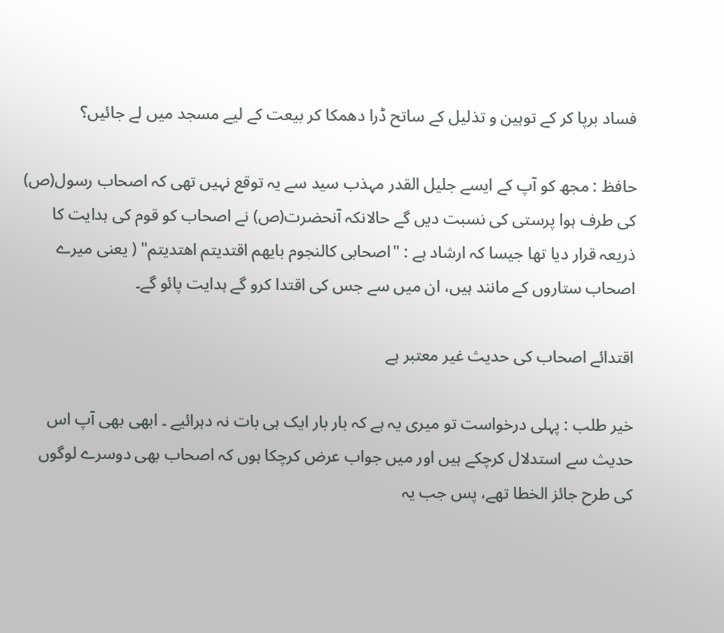فساد برپا کر کے توہین و تذلیل کے ساتح ڈرا دھمکا کر بیعت کے لیے مسجد میں لے جائیں؟

حافظ : مجھ کو آپ کے ایسے جلیل القدر مہذب سید سے یہ توقع نہیں تھی کہ اصحاب رسول(ص) کی طرف ہوا پرستی کی نسبت دیں گے حالانکہ آنحضرت(ص) نے اصحاب کو قوم کی ہدایت کا ذریعہ قرار دیا تھا جیسا کہ ارشاد ہے : "اصحابی کالنجوم بايهم اقتديتم اهتديتم" ( یعنی میرے اصحاب ستاروں کے مانند ہیں، ان میں سے جس کی اقتدا کرو گے ہدایت پائو گے۔

اقتدائے اصحاب کی حدیث غیر معتبر ہے

خیر طلب : پہلی درخواست تو میری یہ ہے کہ بار بار ایک ہی بات نہ دہرائیے ۔ ابھی بھی آپ اس حدیث سے استدلال کرچکے ہیں اور میں جواب عرض کرچکا ہوں کہ اصحاب بھی دوسرے لوگوں کی طرح جائز الخطا تھے، پس جب یہ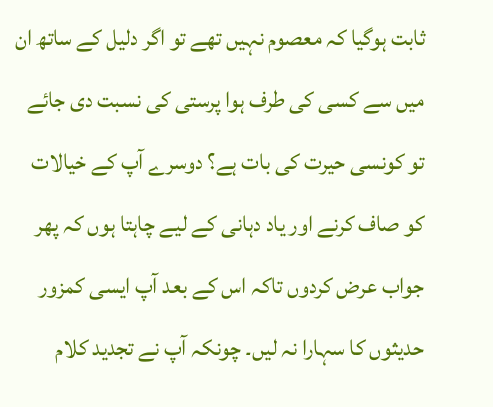ثابت ہوگیا کہ معصوم نہیں تھے تو اگر دلیل کے ساتھ ان میں سے کسی کی طرف ہوا پرستی کی نسبت دی جائے تو کونسی حیرت کی بات ہے؟ دوسرے آپ کے خیالات کو صاف کرنے اور یاد دہانی کے لیے چاہتا ہوں کہ پھر جواب عرض کردوں تاکہ اس کے بعد آپ ایسی کمزور حدیثوں کا سہارا نہ لیں۔ چونکہ آپ نے تجدید کلام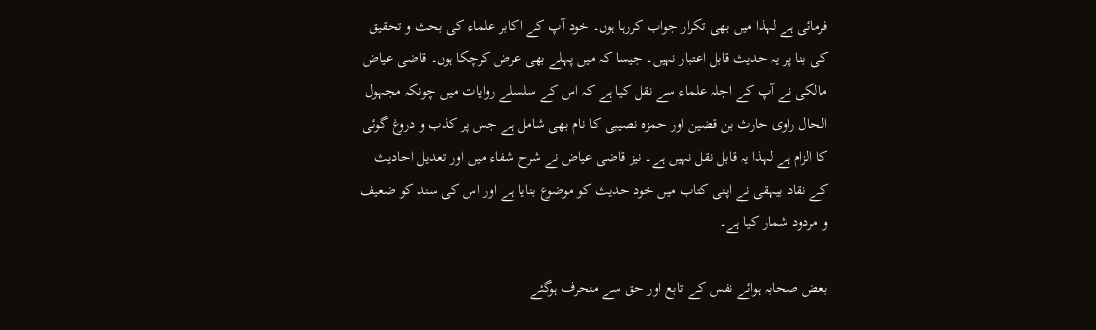فرمائی ہے لہذا میں بھی تکرار جواب کررہا ہوں۔ خود آپ کے اکابر علماء کی بحث و تحقیق کی بنا پر یہ حدیث قابل اعتبار نہیں۔ جیسا کہ میں پہلے بھی عرض کرچکا ہوں۔ قاضی عیاض مالکی نے آپ کے اجلہ علماء سے نقل کیا ہے کہ اس کے سلسلے روایات میں چونکہ مجہول الحال راوی حارث بن قضین اور حمزہ نصیبی کا نام بھی شامل ہے جس پر کذب و دروغ گوئی کا الزام ہے لہذا یہ قابل نقل نہیں ہے۔ نیز قاضی عیاض نے شرح شفاء میں اور تعدیل احادیث کے نقاد بیہقی نے اپنی کتاب میں خود حدیث کو موضوع بنایا ہے اور اس کی سند کو ضعیف و مردود شمار کیا ہے۔

بعض صحابہ ہوائے نفس کے تابع اور حق سے منحرف ہوگئے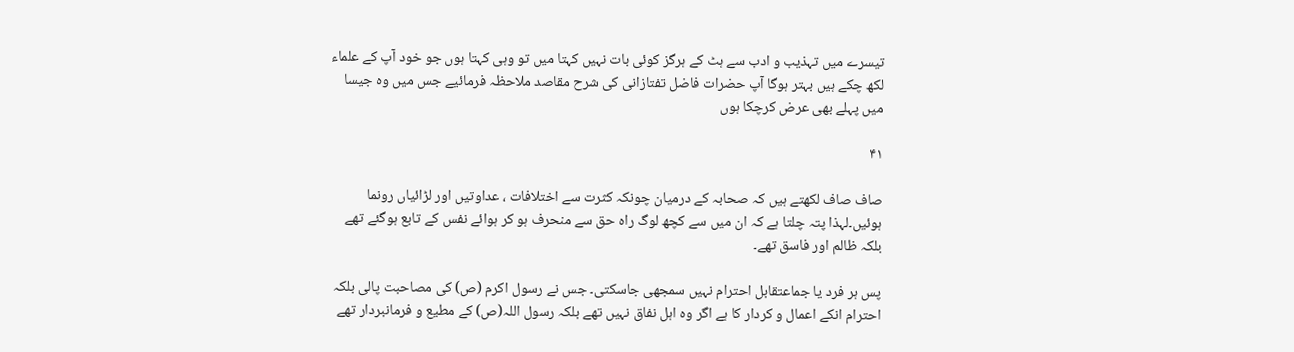تیسرے میں تہذیب و ادب سے ہٹ کے ہرگز کوئی بات نہیں کہتا میں تو وہی کہتا ہوں جو خود آپ کے علماء لکھ چکے ہیں بہتر ہوگا آپ حضرات فاضل تفتازانی کی شرح مقاصد ملاحظہ فرمائیے جس میں وہ جیسا میں پہلے بھی عرض کرچکا ہوں

۴۱

صاف صاف لکھتے ہیں کہ صحابہ کے درمیان چونکہ کثرت سے اختلافات ، عداوتیں اور لڑائیاں رونما ہوئیں۔لہذا پتہ چلتا ہے کہ ان میں سے کچھ لوگ راہ حق سے منحرف ہو کر ہوائے نفس کے تابع ہوگئے تھے بلکہ ظالم اور فاسق تھے۔

پس ہر فرد یا جماعتقابل احترام نہیں سمجھی جاسکتی۔ جس نے رسول اکرم (ص) کی مصاحبت پالی بلکہ احترام انکے اعمال و کردار کا ہے اگر وہ اہل نفاق نہیں تھے بلکہ رسول اللہ(ص) کے مطیع و فرمانبردار تھے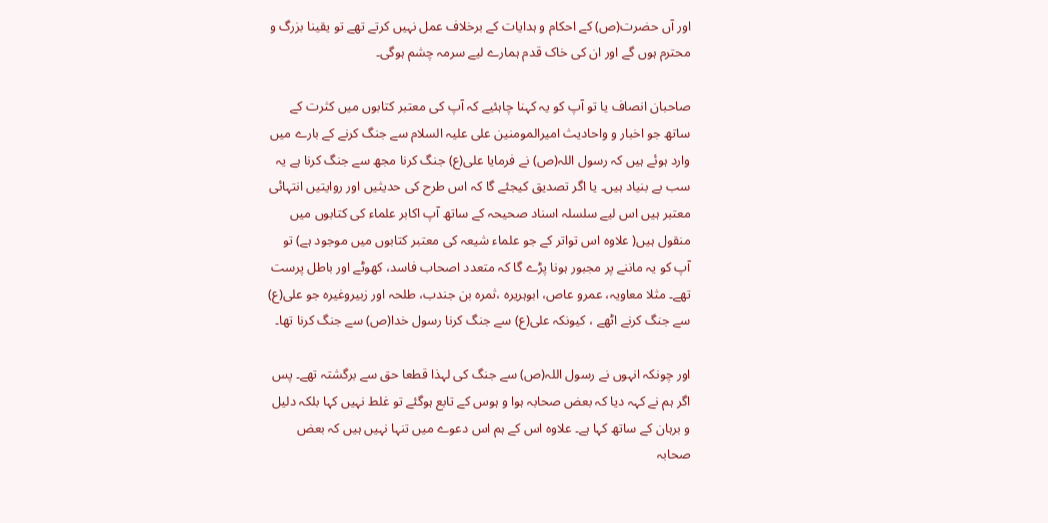اور آں حضرت(ص) کے احکام و ہدایات کے برخلاف عمل نہیں کرتے تھے تو یقینا بزرگ و محترم ہوں گے اور ان کی خاک قدم ہمارے لیے سرمہ چشم ہوگی۔

صاحبان انصاف یا تو آپ کو یہ کہنا چاہئیے کہ آپ کی معتبر کتابوں میں کثرت کے ساتھ جو اخبار و واحادیث امیرالمومنین علی علیہ السلام سے جنگ کرنے کے بارے میں وارد ہوئے ہیں کہ رسول اللہ(ص) نے فرمایا علی(ع) جنگ کرنا مجھ سے جنگ کرنا ہے یہ سب بے بنیاد ہیں۔ یا اگر تصدیق کیجئے گا کہ اس طرح کی حدیثیں اور روایتیں انتہائی معتبر ہیں اس لیے سلسلہ اسناد صحیحہ کے ساتھ آپ اکابر علماء کی کتابوں میں منقول ہیں( علاوہ اس تواتر کے جو علماء شیعہ کی معتبر کتابوں میں موجود ہے) تو آپ کو یہ ماننے پر مجبور ہونا پڑے گا کہ متعدد اصحاب فاسد، کھوٹے اور باطل پرست تھے۔ مثلا معاویہ، عمرو عاص، ابوہریرہ ،ثمرہ بن جندب، طلحہ اور زبیروغیرہ جو علی(ع) سے جنگ کرنے اٹھے ، کیونکہ علی(ع) سے جنگ کرنا رسول خدا(ص) سے جنگ کرنا تھا۔

اور چونکہ انہوں نے رسول اللہ(ص) سے جنگ کی لہذا قطعا حق سے برگشتہ تھے۔ پس اگر ہم نے کہہ دیا کہ بعض صحابہ ہوا و ہوس کے تابع ہوگئے تو غلط نہیں کہا بلکہ دلیل و برہان کے ساتھ کہا ہے۔ علاوہ اس کے ہم اس دعوے میں تنہا نہیں ہیں کہ بعض صحابہ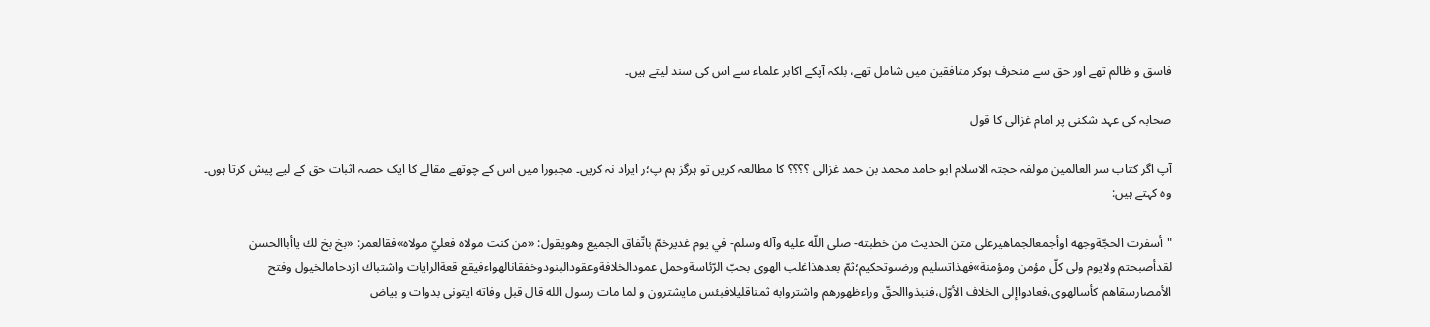فاسق و ظالم تھے اور حق سے منحرف ہوکر منافقین میں شامل تھے، بلکہ آپکے اکابر علماء سے اس کی سند لیتے ہیں۔

صحابہ کی عہد شکنی پر امام غزالی کا قول

آپ اگر کتاب سر العالمین مولفہ حجتہ الاسلام ابو حامد محمد بن حمد غزالی ؟؟؟؟ کا مطالعہ کریں تو ہرگز ہم پ؛ر ایراد نہ کریں۔ مجبورا میں اس کے چوتھے مقالے کا ایک حصہ اثبات حق کے لیے پیش کرتا ہوں۔ وہ کہتے ہیں:

"أسفرت الحجّةوجهه اوأجمعالجماهيرعلى متن الحديث من خطبته- صلى اللّه عليه وآله وسلم- في يوم غديرخمّ باتّفاق الجميع وهويقول: «من كنت مولاه فعليّ مولاه»فقالعمر: «بخ بخ لك ياأباالحسن لقدأصبحتم ولايوم ولى كلّ مؤمن ومؤمنة»فهذاتسليم ورضىوتحكيم؛ثمّ بعدهذاغلب الهوى بحبّ الرّئاسةوحمل عمودالخلافةوعقودالبنودوخفقانالهواءفيقع قعةالرايات واشتباك ازدحامالخيول وفتح الأمصارسقاهم كأسالهوى،فعادواإلى الخلاف الأوّل،فنبذواالحقّ وراءظهورهم واشتروابه ثمناقليلافبئس مايشترون و لما مات رسول الله قال قبل وفاته ايتونی بدوات و بياض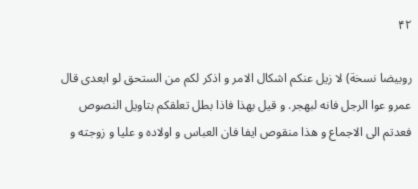۴۲

روبيضا نسخة) لا زيل عنکم اشکال الامر و اذکر لکم من الستحق لو ابعدی قال عمرو عوا الرجل فانه لبهجر. و قيل بهذا فاذا بطل تعلقکم بتاويل النصوص فعدتم الی الاجماع و هذا منقوص ايفا فان العباس و اولاده و عليا و زوجته و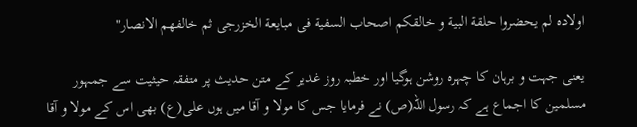اولاده لم يحضروا حلقة البية و خالقکم اصحاب السفية فی مبايعة الخزرجی ثم خالفهم الانصار"

یعنی جہت و برہان کا چہرہ روشن ہوگیا اور خطبہ روز غدیر کے متن حدیث پر متفقہ حیثیت سے جمہور مسلمین کا اجماع ہے کہ رسول اللہ(ص) نے فرمایا جس کا مولا و آقا میں ہوں علی(ع) بھی اس کے مولا و آقا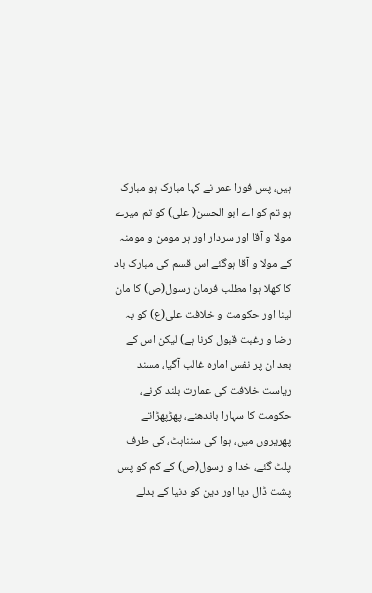ہیں، پس فورا عمر نے کہا مبارک ہو مبارک ہو تم کو اے ابو الحسن( علی) کو تم میرے مولا و آقا اور سردار اور ہر مومن و مومنہ کے مولا و آقا ہوگئے اس قسم کی مبارک باد کا کھلا ہوا مطلب فرمان رسول(ص) کا مان لینا اور حکومت و خلافت علی(ع) کو بہ رضا و رغبت قبول کرنا ہے) لیکن اس کے بعد ان پر نفس امارہ غالب آگیا، مسند ریاست خلافت کی عمارت بلند کرنے، حکومت کا سہارا باندھنے، پھڑپھڑاتے پھریروں میں، ہوا کی سنناہٹ، کی طرف پلٹ گئے، خدا و رسول(ص) کے کم کو پس پشت ڈال دیا اور دین کو دنیا کے بدلے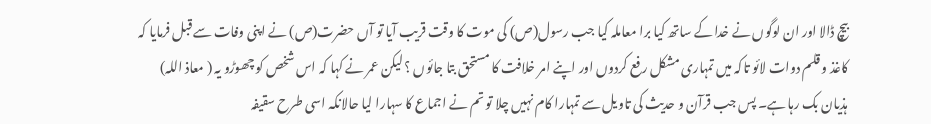بیچ ڈالا اور ان لوگوں نے خدا کے ساتھ کیا برا معاملہ کیا جب رسول(ص) کی موت کا وقت قریب آیا تو آں حضرت(ص) نے اپنی وفات سے قبل فرمایا کہ کاغذ و قلم دوات لائو تاکہ میں تمہاری مشکل رفع کردوں اور اپنے امر خلافت کا مستحق بتا جائوں ؟ لیکن عمر نے کہا کہ اس شخص کو چھوڑو یہ ( معاذ اللہ) ہذیان بک رہا ہے۔ پس جب قرآن و حدیث کی تاویل سے تمہارا کام نہیں چلا تو تم نے اجماع کا سہارا لیا حالانکہ اسی طرح سقیفہ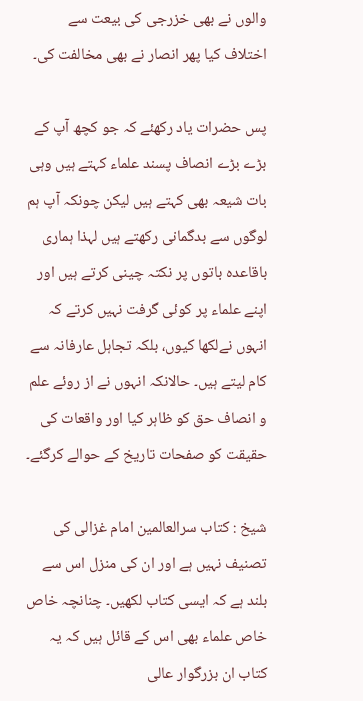والوں نے بھی خزرجی کی بیعت سے اختلاف کیا پھر انصار نے بھی مخالفت کی۔

پس حضرات یاد رکھئے کہ جو کچھ آپ کے بڑے بڑے انصاف پسند علماء کہتے ہیں وہی بات شیعہ بھی کہتے ہیں لیکن چونکہ آپ ہم لوگوں سے بدگمانی رکھتے ہیں لہذا ہماری باقاعدہ باتوں پر نکتہ چینی کرتے ہیں اور اپنے علماء پر کوئی گرفت نہیں کرتے کہ انہوں نےلکھا کیوں، بلکہ تجاہل عارفانہ سے کام لیتے ہیں۔ حالانکہ انہوں نے از روئے علم و انصاف حق کو ظاہر کیا اور واقعات کی حقیقت کو صفحات تاریخ کے حوالے کرگئے۔

شیخ : کتاب سرالعالمین امام غزالی کی تصنیف نہیں ہے اور ان کی منزل اس سے بلند ہے کہ ایسی کتاب لکھیں۔ چنانچہ خاص خاص علماء بھی اس کے قائل ہیں کہ یہ کتاب ان بزرگوار عالی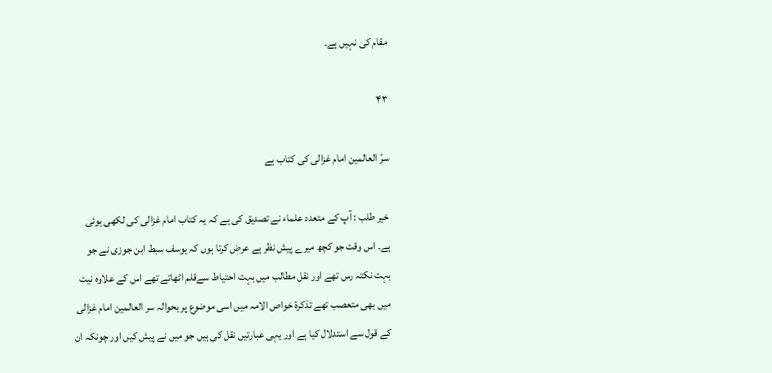مقام کی نہیں ہے۔

۴۳

سرّ العالمین امام غزالی کی کتاب ہے

خیر طلب : آپ کے متعدد علماء نے تصدیق کی ہے کہ یہ کتاب امام غزالی کی لکھی ہوئی ہے۔ اس وقت جو کچھ میرے پیش نظر ہے عرض کرتا ہوں کہ یوسف سبط ابن جوزی نے جو بہت نکتہ رس تھے اور نقل مطالب میں بہت احتیاط سےقلم اٹھاتے تھے اس کے علاوہ نیت میں بھی متعصب تھے تذکرۃ خواص الامہ میں اسی موضوع پر بحوالہ سر العالمین امام غزالی کے قول سے استدلال کیا ہے اور یہی عبارتیں نقل کی ہیں جو میں نے پیش کیں اور چونکہ ان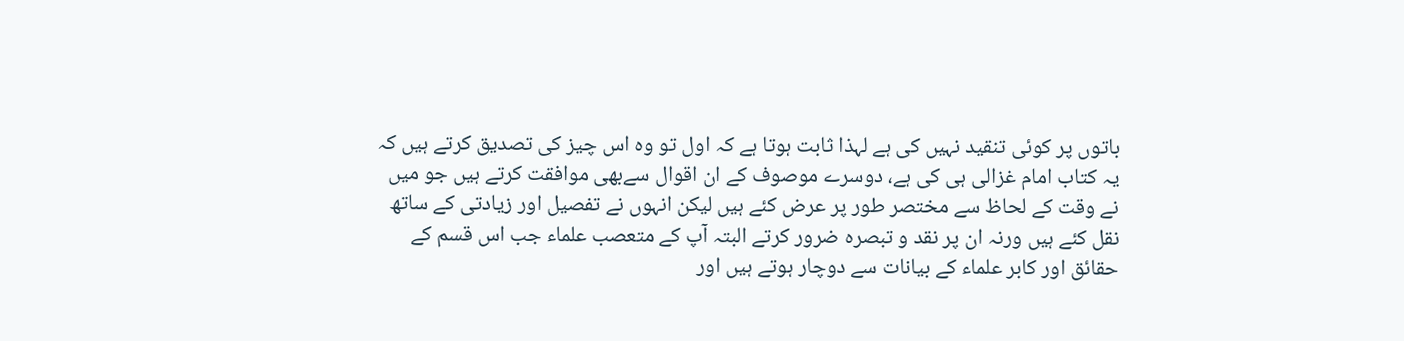باتوں پر کوئی تنقید نہیں کی ہے لہذا ثابت ہوتا ہے کہ اول تو وہ اس چیز کی تصدیق کرتے ہیں کہ یہ کتاب امام غزالی ہی کی ہے، دوسرے موصوف کے ان اقوال سےبھی موافقت کرتے ہیں جو میں نے وقت کے لحاظ سے مختصر طور پر عرض کئے ہیں لیکن انہوں نے تفصیل اور زیادتی کے ساتھ نقل کئے ہیں ورنہ ان پر نقد و تبصرہ ضرور کرتے البتہ آپ کے متعصب علماء جب اس قسم کے حقائق اور کابر علماء کے بیانات سے دوچار ہوتے ہیں اور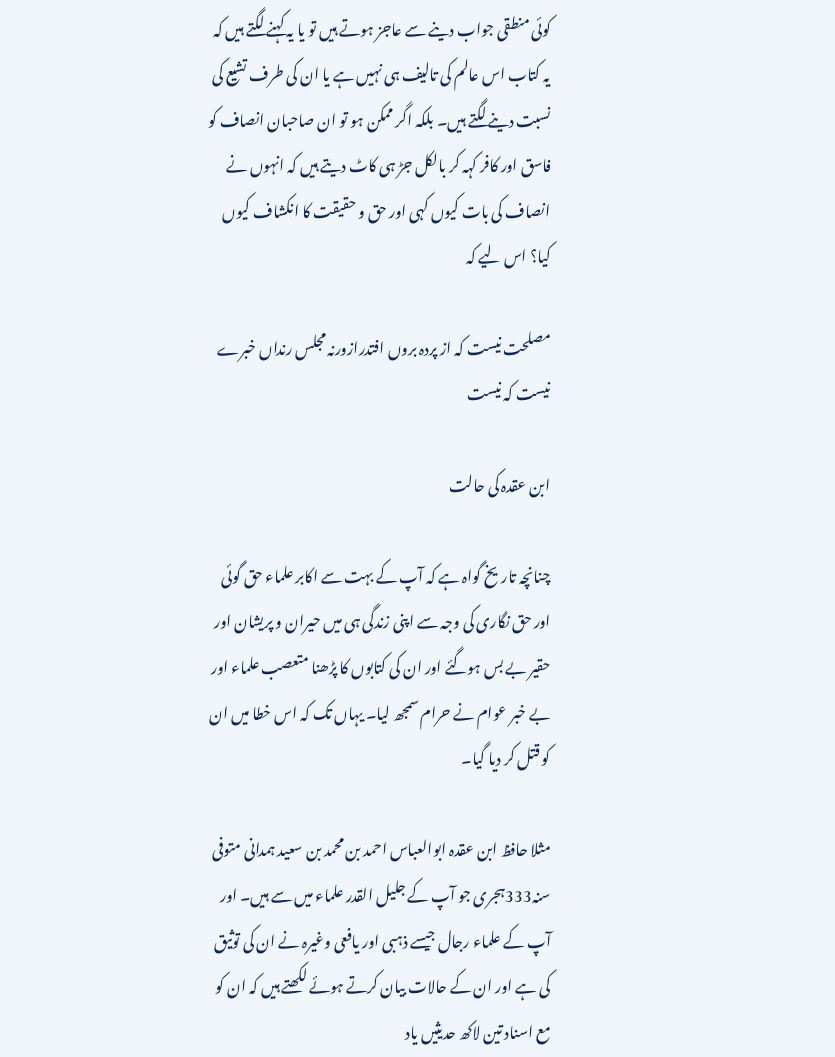کوئی منطقی جواب دینے سے عاجز ہوتے ہیں تو یا یہ کہنے لگتے ہیں کہ یہ کتاب اس عالم کی تالیف ہی نہیں ہے یا ان کی طرف تشیع کی نسبت دینے لگتے ہیں۔ بلکہ اگر ممکن ہو تو ان صاحبان انصاف کو فاسق اور کافر کہہ کر بالکل جڑ ہی کاٹ دیتے ہیں کہ انہوں نے انصاف کی بات کیوں کہی اور حق و حقیقت کا انکشاف کیوں کیا؟ اس لیے کہ

مصلحت نیست کہ از پردہ بروں افتدرازورنہ مجلس رنداں خبرے نیست کہ نیست

ابن عقدہ کی حالت

چنانچہ تاریخ گواہ ہے کہ آپ کے بہت سے اکابر علماء حق گوئی اور حق نگاری کی وجہ سے اپنی زندگی ہی میں حیران و پریشان اور حقیر بے بس ہوگئے اور ان کی کتابوں کا پڑھنا متعصب علماء اور بے خبر عوام نے حرام سمجھ لیا۔ یہاں تک کہ اس خطا میں ان کو قتل کر دیا گیا۔

مثلا حافظ ابن عقدہ ابوالعباس احمد بن محمد بن سعید ہمدانی متوفی سنہ333ہجری جو آپ کے جلیل القدر علماء میں سے ہیں۔ اور آپ کے علماء رجال جیسے ذہبی اور یافعی وغیرہ نے ان کی توثیق کی ہے اور ان کے حالات بیان کرتے ہوئے لکھتے ہیں کہ ان کو مع اسناد تین لاکھ حدیثیں یاد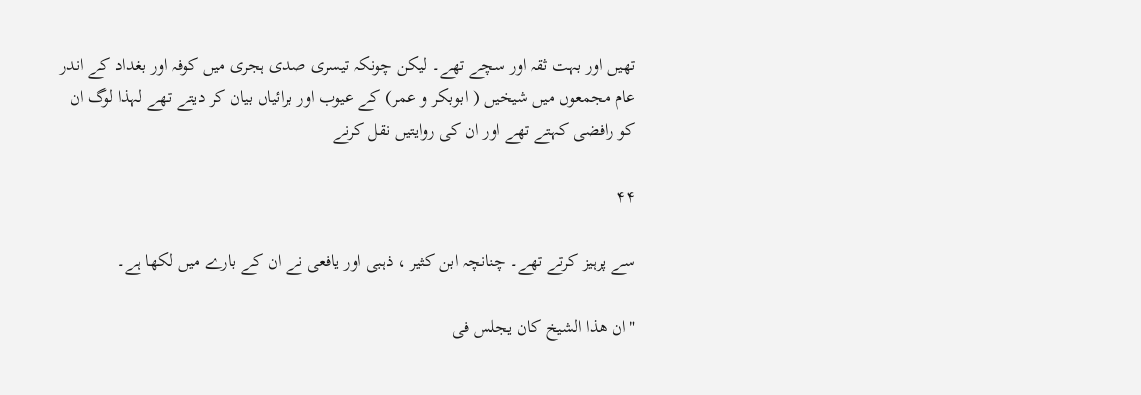تھیں اور بہت ثقہ اور سچے تھے۔ لیکن چونکہ تیسری صدی ہجری میں کوفہ اور بغداد کے اندر عام مجمعوں میں شیخیں ( ابوبکر و عمر) کے عیوب اور برائیاں بیان کر دیتے تھے لہذا لوگ ان کو رافضی کہتے تھے اور ان کی روایتیں نقل کرنے

۴۴

سے پرہیز کرتے تھے۔ چنانچہ ابن کثیر ، ذہبی اور یافعی نے ان کے بارے میں لکھا ہے۔

"ان هذا الشيخ کان يجلس فی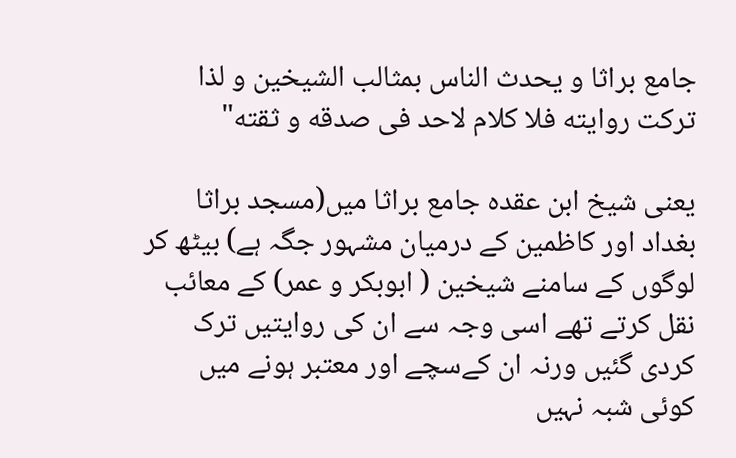جامع براثا و يحدث الناس بمثالب الشيخين و لذا ترکت روايته فلا کلام لاحد فی صدقه و ثقته"

یعنی شیخ ابن عقدہ جامع براثا میں(مسجد براثا بغداد اور کاظمین کے درمیان مشہور جگہ ہے) بیٹھ کر لوگوں کے سامنے شیخین ( ابوبکر و عمر) کے معائب نقل کرتے تھے اسی وجہ سے ان کی روایتیں ترک کردی گئیں ورنہ ان کےسچے اور معتبر ہونے میں کوئی شبہ نہیں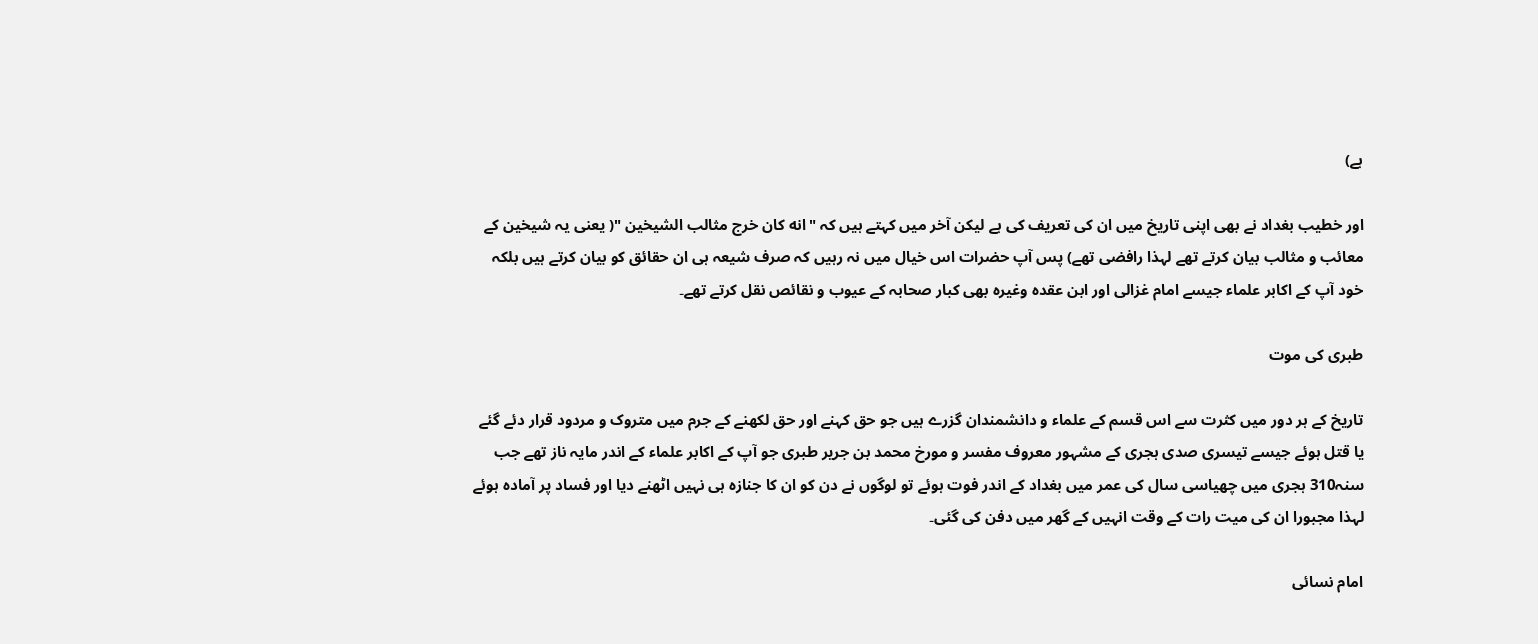ہے)

اور خطیب بغداد نے بھی اپنی تاریخ میں ان کی تعریف کی ہے لیکن آخر میں کہتے ہیں کہ "انه کان خرج مثالب الشيخين "( یعنی یہ شیخین کے معائب و مثالب بیان کرتے تھے لہذا رافضی تھے) پس آپ حضرات اس خیال میں نہ رہیں کہ صرف شیعہ ہی ان حقائق کو بیان کرتے ہیں بلکہ خود آپ کے اکابر علماء جیسے امام غزالی اور ابن عقدہ وغیرہ بھی کبار صحابہ کے عیوب و نقائص نقل کرتے تھے۔

طبری کی موت

تاریخ کے ہر دور میں کثرت سے اس قسم کے علماء و دانشمندان گزرے ہیں جو حق کہنے اور حق لکھنے کے جرم میں متروک و مردود قرار دئے گئے یا قتل ہوئے جیسے تیسری صدی ہجری کے مشہور معروف مفسر و مورخ محمد بن جریر طبری جو آپ کے اکابر علماء کے اندر مایہ ناز تھے جب سنہ310 ہجری میں چھیاسی سال کی عمر میں بغداد کے اندر فوت ہوئے تو لوگوں نے دن کو ان کا جنازہ ہی نہیں اٹھنے دیا اور فساد پر آمادہ ہوئے لہذا مجبورا ان کی میت رات کے وقت انہیں کے گھر میں دفن کی گئی۔

امام نسائی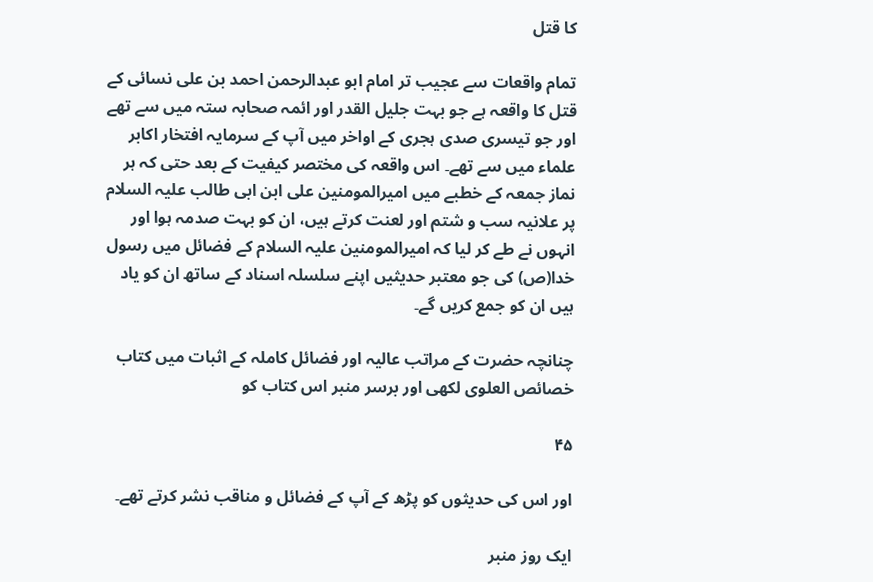کا قتل

تمام واقعات سے عجیب تر امام ابو عبدالرحمن احمد بن علی نسائی کے قتل کا واقعہ ہے جو بہت جلیل القدر اور ائمہ صحابہ ستہ میں سے تھے اور جو تیسری صدی ہجری کے اواخر میں آپ کے سرمایہ افتخار اکابر علماء میں سے تھے۔ اس واقعہ کی مختصر کیفیت کے بعد حتی کہ ہر نماز جمعہ کے خطبے میں امیرالمومنین علی ابن ابی طالب علیہ السلام پر علانیہ سب و شتم اور لعنت کرتے ہیں، ان کو بہت صدمہ ہوا اور انہوں نے طے کر لیا کہ امیرالمومنین علیہ السلام کے فضائل میں رسول خدا(ص) کی جو معتبر حدیثیں اپنے سلسلہ اسناد کے ساتھ ان کو یاد ہیں ان کو جمع کریں گے۔

چنانچہ حضرت کے مراتب عالیہ اور فضائل کاملہ کے اثبات میں کتاب خصائص العلوی لکھی اور برسر منبر اس کتاب کو

۴۵

اور اس کی حدیثوں کو پڑھ کے آپ کے فضائل و مناقب نشر کرتے تھے۔

ایک روز منبر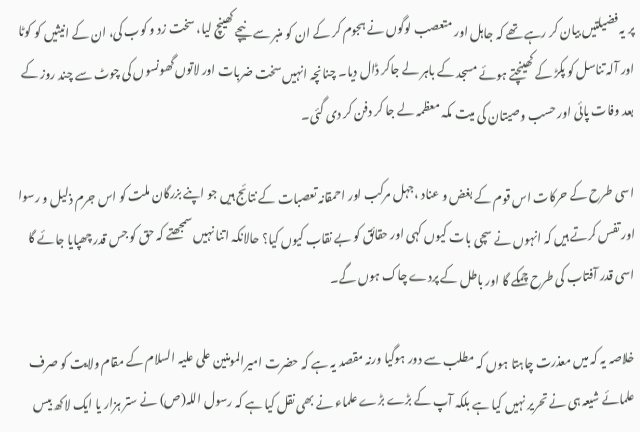پر یہ فضیلتیں بیان کر رہے تھے کہ جاہل اور متعصب لوگوں نے ہجوم کر کے ان کو منبر سے نیچے کھینچ لیا، سخت زد و کوب کی، ان کے انیثیں کو کوٹا اور آلہ تناسل کو پکڑ کے کھینچتے ہوئے مسجد کے باہر لے جاکر ڈال دیا۔ چنانچہ انہیں سخت ضربات اور لاتوں گھونسوں کی چوٹ سے چند روز کے بعد وفات پائی اور حسب وصیتان کی میت مکہ معظمہ لے جا کر دفن کر دی گئی۔

اسی طرح کے حرکات اس قوم کے بغض و عناد ،جہل مرکب اور احمقانہ تعصبات کے نتائج ہیں جو اپنے بزرگان ملت کو اس جرم ذلیل و رسوا اور تفس کرتے ہیں کہ انہوں نے سچی بات کیوں کہی اور حقائق کو بے نقاب کیوں کیا؟ حالانکہ اتنا نہیں سمجھتے کہ حق کو جس قدر چھپایا جائے گا اسی قدر آفتاب کی طرح چمکے گا اور باطل کے پردے چاک ہوں گے۔

خلاصہ یہ کہ میں معذرت چاہتا ہوں کہ مطلب سے دور ہوگیا ورنہ مقصد یہ ہے کہ حضرت امیرالمومنین علی علیہ السلام کے مقام ولایت کو صرف علمائے شیعہ ہی نے تحریر نہیں کیا ہے بلکہ آپ کے بڑے بڑے علماء نے بھی نقل کیا ہے کہ رسول اللہ(ص) نے ستر ہزار یا ایک لاکھ بیس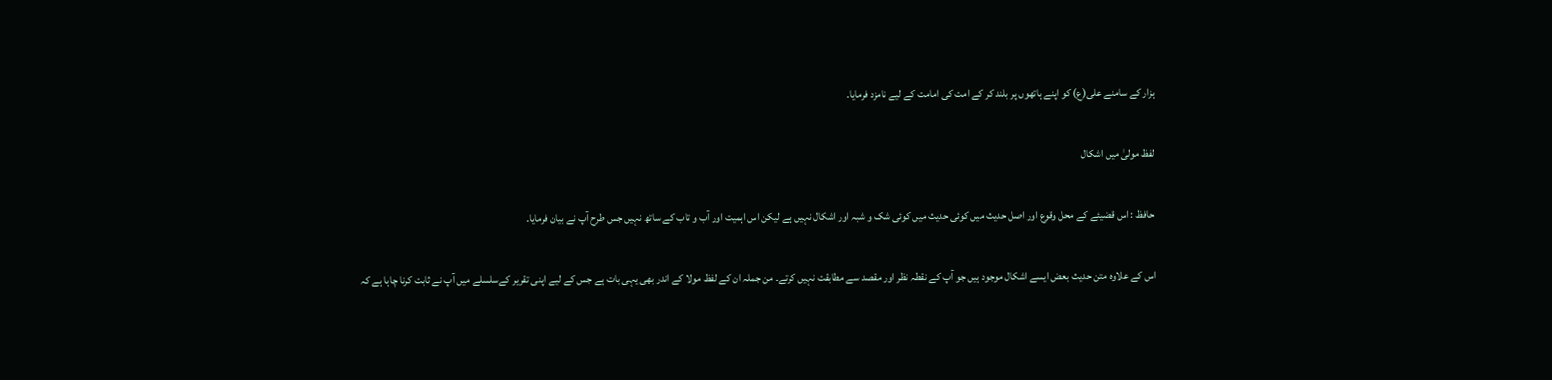ہزار کے سامنے علی(ع) کو اپنے ہاتھوں پر بلند کر کے امت کی امامت کے لیے نامزد فرمایا۔

لفظ مولیٰ میں اشکال

حافظ : اس قضیئے کے محل وقوع اور اصل حدیث میں کوئی حدیث میں کوئی شک و شبہ اور اشکال نہیں ہے لیکن اس اہمیت اور آب و تاب کے ساتھ نہیں جس طرح آپ نے بیان فرمایا۔

اس کے علاوہ متن حدیث بعض ایسے اشکال موجود ہیں جو آپ کے نقطہ نظر اور مقصد سے مطابقت نہیں کرتے۔ من جملہ ان کے لفظ مولا کے اندر بھی یہی بات ہے جس کے لیے اپنی تقریر کےسلسلے میں آپ نے ثابت کرنا چاہا ہے کہ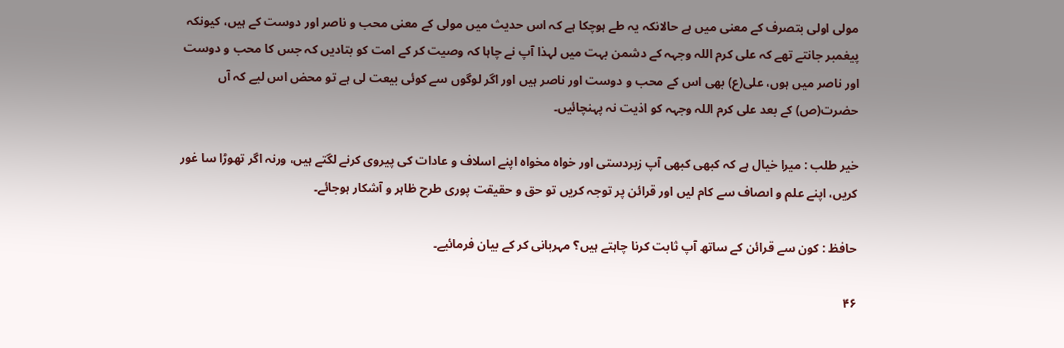مولی اولی بتصرف کے معنی میں ہے حالانکہ یہ طے ہوچکا ہے کہ اس حدیث میں مولی کے معنی محب و ناصر اور دوست کے ہیں، کیونکہ پیغمبر جانتے تھے کہ علی کرم اللہ وجہہ کے دشمن بہت میں لہذا آپ نے چاہا کہ وصیت کر کے امت کو بتادیں کہ جس کا محب و دوست اور ناصر میں ہوں، علی(ع) بھی اس کے محب و دوست اور ناصر ہیں اور اگر لوگوں سے کوئی بیعت لی ہے تو محض اس لیے کہ آں حضرت(ص) کے بعد علی کرم اللہ وجہہ کو اذیت نہ پہنچائیں۔

خیر طلب : میرا خیال ہے کہ کبھی کبھی آپ زبردستی اور خواہ مخواہ اپنے اسلاف و عادات کی پیروی کرنے لگتے ہیں، ورنہ اگر تھوڑا سا غور کریں، اپنے علم و اںصاف سے کام لیں اور قرائن پر توجہ کریں تو حق و حقیقت پوری طرح ظاہر و آشکار ہوجائے۔

حافظ : کون سے قرائن کے ساتھ آپ ثابت کرنا چاہتے ہیں؟ مہربانی کر کے بیان فرمائیے۔

۴۶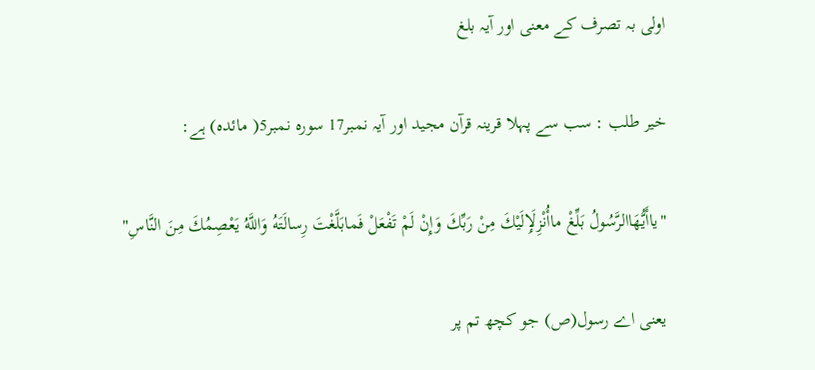اولی بہ تصرف کے معنی اور آیہ بلغ

خیر طلب : سب سے پہلا قرینہ قرآن مجید اور آیہ نمبر17 سورہ نمبر5( مائدہ) ہے:

"ياأَيُّهَاالرَّسُولُ بَلِّغْ ماأُنْزِلَإِلَيْكَ مِنْ رَبِّكَ وَإِنْ لَمْ تَفْعَلْ فَمابَلَّغْتَ رِسالَتَهُ وَاللَّهُ يَعْصِمُكَ مِنَ النَّاسِ"

یعنی اے رسول(ص) جو کچھ تم پر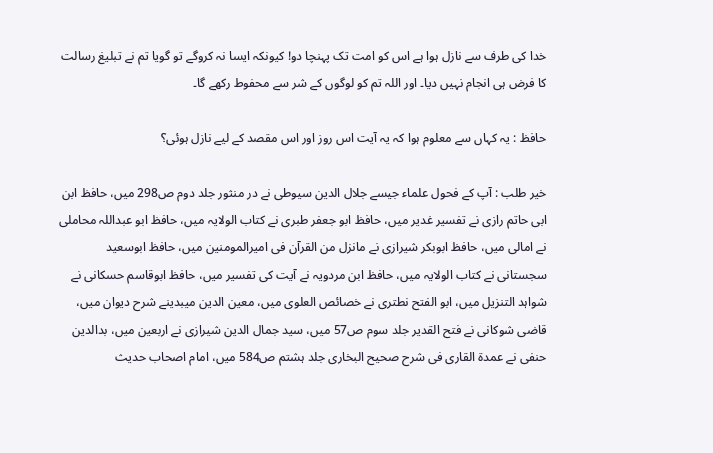خدا کی طرف سے نازل ہوا ہے اس کو امت تک پہنچا دو! کیونکہ ایسا نہ کروگے تو گویا تم نے تبلیغ رسالت کا فرض ہی انجام نہیں دیا۔ اور اللہ تم کو لوگوں کے شر سے محفوط رکھے گا۔

حافظ : یہ کہاں سے معلوم ہوا کہ یہ آیت اس روز اور اس مقصد کے لیے نازل ہوئی؟

خیر طلب : آپ کے فحول علماء جیسے جلال الدین سیوطی نے در منثور جلد دوم ص298 میں، حافظ ابن ابی حاتم رازی نے تفسیر غدیر میں، حافظ ابو جعفر طبری نے کتاب الولایہ میں، حافظ ابو عبداللہ محاملی نے امالی میں، حافظ ابوبکر شیرازی نے مانزل من القرآن فی امیرالمومنین میں، حافظ ابوسعید سجستانی نے کتاب الولایہ میں، حافظ ابن مردویہ نے آیت کی تفسیر میں، حافظ ابوقاسم حسکانی نے شواہد التنزیل میں، ابو الفتح نطتری نے خصائص العلوی میں، معین الدین میبدینے شرح دیوان میں، قاضی شوکانی نے فتح القدیر جلد سوم ص57 میں، سید جمال الدین شیرازی نے اربعین میں، بدالدین حنفی نے عمدۃ القاری فی شرح صحیح البخاری جلد ہشتم ص584 میں، امام اصحاب حدیث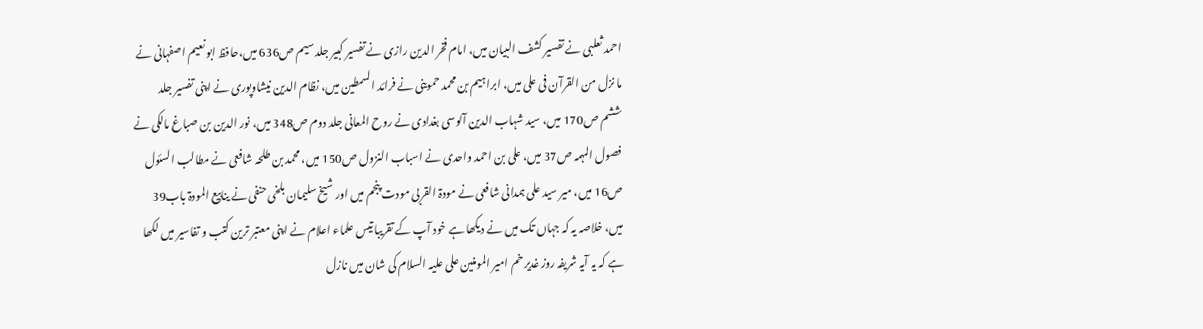احمد ثعلبی نے تفسیر کشف البیان میں، امام فخر الدین رازی نے تفسیر کبیر جلد سیم ص636 میں،حافظ ابو نعیم اصفہانی نے ما نزل من القرآن فی علی میں، ابراہیم بن محمد حموینی نے فرائد السمطین میں، نظام الدین نیشاوپوری نے اپنی تفسیر جلد ششم ص170 میں، سید شہاب الدین آلوسی بغدادی نے روح المعانی جلد دوم ص348 میں، نور الدین بن صباغ مالکی نے فصول المہمہ ص37 میں، علی بن احمد واحدی نے اسباب النزول ص150 میں، محمد بن طلحہ شافعی نے مطالب السئول ص16 میں، میر سید علی ہمدانی شافعی نے مودۃ القربی مودت پنجم میں اور شیخ سلیمان بلخی حنفی نے ینابیع المودۃ باب39 میں، خلاصہ یہ کہ جہاں تک میں نے دیکھا ہے خود آپ کے تقریبا تیس علماء اعلام نے اپنی معتبر ترین کتب و تفاسیر میں لکھا ہے کہ یہ آیہ شریفہ روز غدیر خم امیر المومنین علی علیہ السلام کی شان میں نازل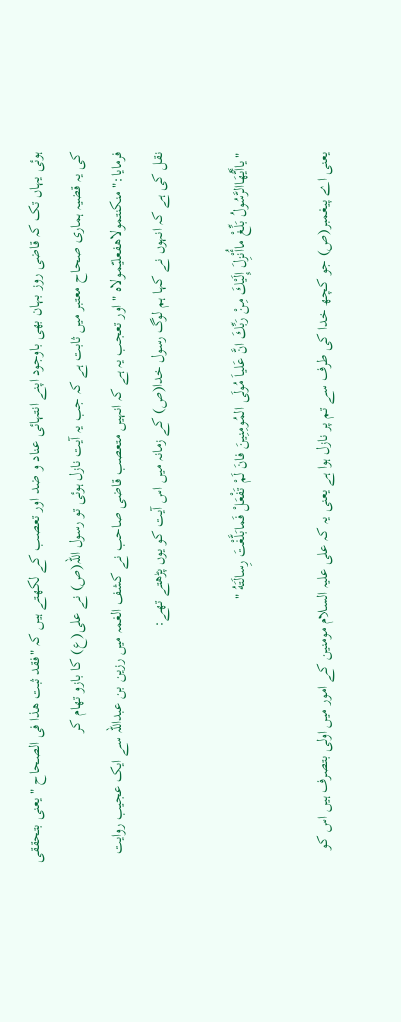ہوئی یہاں تک کہ قاضی روز بہان بھی باوجود اپنے انتہائی عناد و ضد اور تعصب کے لکھتے ہیں کہ "فقد ثبت هذا فی الصحاح " یعنی بتحققی کی یہ قضیہ ہماری صحاح معتبر میں ثابت ہے کہ جب یہ آیت نازل ہوئی تو رسول اللہ(ص) نے علی(ع) کا بازو تھام کر فرمایا:"منكنتمولاهفعليّمولاه " اور تعجب یہ ہے کہ انہیں متعصب قاضی صاحب نے کشف الغمہ میں رزین بن عبداللہ سے ایک عجیب روایت نقل کی ہے کہ انہوں نے کہا ہم لوگ رسول خدا(ص) کے زمانہ میں اس آیت کو یوں پڑھتے تھے:

"ياأَيُّهَاالرَّسُولُ بَلِّغْ ماأُنْزِلَ إِلَيْكَ مِنْ رَبِّكَ انَّ عَلياَ مُولَی المُومِنِينَ فانَ لَمْ تَفْعَلْ فَمابَلَّغْتَ رِسالَتَهُ "

یعنی اے پیغمبر(ص) جو کچھ خدا کی طرف سے تم پر نازل ہوا ہے یعنی یہ کہ علی علیہ السلام مومنین کے امور میں اولی بتصرف ہیں اس کو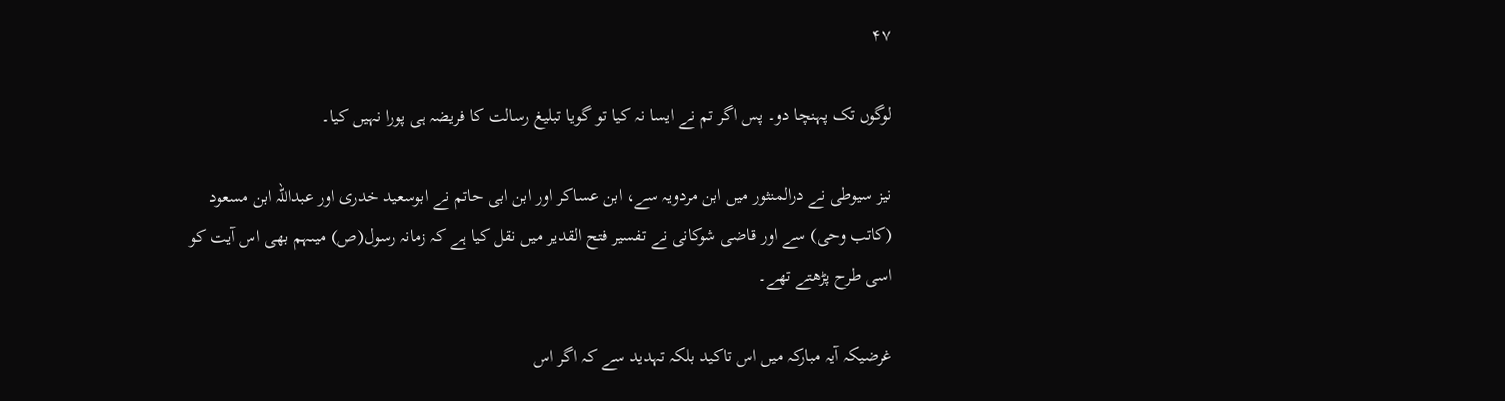۴۷

لوگوں تک پہنچا دو۔ پس اگر تم نے ایسا نہ کیا تو گویا تبلیغ رسالت کا فریضہ ہی پورا نہیں کیا۔

نیز سیوطی نے درالمنثور میں ابن مردویہ سے، ابن عساکر اور ابن ابی حاتم نے ابوسعید خدری اور عبداللہ ابن مسعود (کاتب وحی) سے اور قاضی شوکانی نے تفسیر فتح القدیر میں نقل کیا ہے کہ زمانہ رسول(ص) میںہم بھی اس آیت کو اسی طرح پڑھتے تھے۔

غرضیکہ آیہ مبارکہ میں اس تاکید بلکہ تہدید سے کہ اگر اس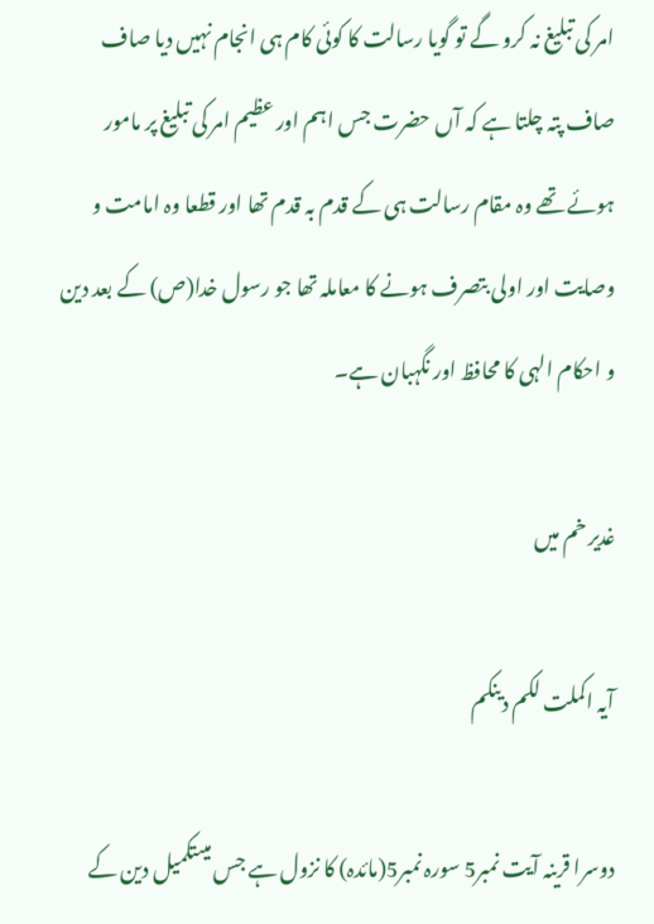امر کی تبلیغ نہ کرو گے تو گویا رسالت کا کوئی کام ہی انجام نہیں دیا صاف صاف پتہ چلتا ہے کہ آں حضرت جس اہم اور عظیم امر کی تبلیغ پر مامور ہوئے تھے وہ مقام رسالت ہی کے قدم بہ قدم تھا اور قطعا وہ امامت و وصایت اور اولی بتصرف ہونے کا معاملہ تھا جو رسول خدا(ص) کے بعد دین و احکام الہی کا محافظ اور نگہبان ہے۔

غدیر خم میں

آیہ اکملت لکم دینکم

دوسرا قرینہ آیت نمبر5 سورہ نمبر5(مائدہ) کا نزول ہے جس میںتکمیل دین کے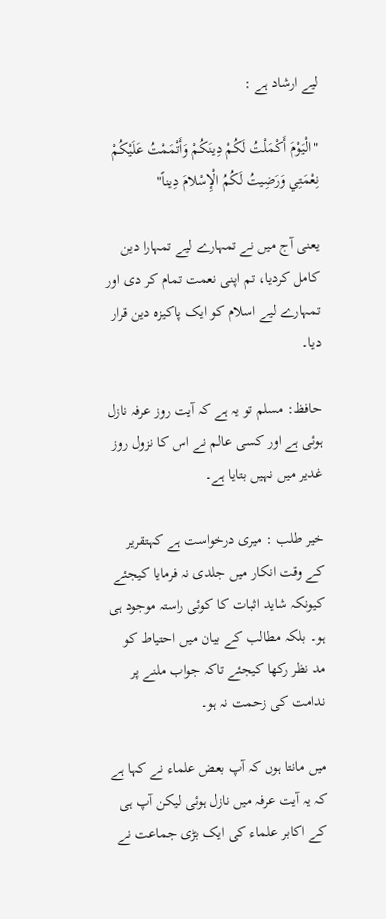لیے ارشاد ہے :

"الْيَوْمَ أَكْمَلْتُ لَكُمْ دِينَكُمْ وَأَتْمَمْتُ عَلَيْكُمْ نِعْمَتِي وَرَضِيتُ لَكُمُ الْإِسْلامَ دِيناً"

یعنی آج میں نے تمہارے لیے تمہارا دین کامل کردیا، تم اپنی نعمت تمام کر دی اور تمہارے لیے اسلام کو ایک پاکیزہ دین قرار دیا۔

حافظ: مسلم تو یہ ہے کہ آیت روز عرفہ نازل ہوئی ہے اور کسی عالم نے اس کا نزول روز غدیر میں نہیں بتایا ہے۔

خیر طلب : میری درخواست ہے کہتقریر کے وقت انکار میں جلدی نہ فرمایا کیجئے کیونکہ شاید اثبات کا کوئی راستہ موجود ہی ہو۔ بلکہ مطالب کے بیان میں احتیاط کو مد نظر رکھا کیجئے تاکہ جواب ملنے پر ندامت کی زحمت نہ ہو۔

میں مانتا ہوں کہ آپ بعض علماء نے کہا ہے کہ یہ آیت عرفہ میں نازل ہوئی لیکن آپ ہی کے اکابر علماء کی ایک بڑی جماعت نے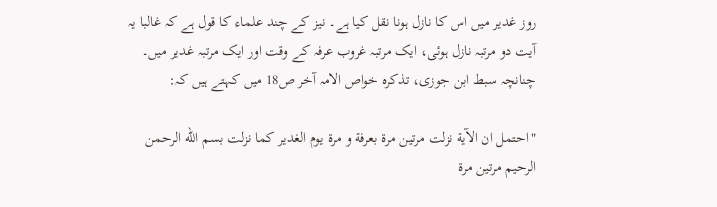روز غدیر میں اس کا نازل ہونا نقل کیا ہے۔ نیز کے چند علماء کا قول ہے کہ غالبا یہ آیت دو مرتبہ نازل ہوئی، ایک مرتبہ غروب عرفہ کے وقت اور ایک مرتبہ غدیر میں۔ چنانچہ سبط ابن جوزی، تذکرہ خواص الامہ آخر ص18 میں کہتے ہیں کہ:

"احتمل ان الآية نزلت مرتين مرة بعرفة و مرة يوم الغدير کما نزلت بسم الله الرحمن الرحيم مرتين مرة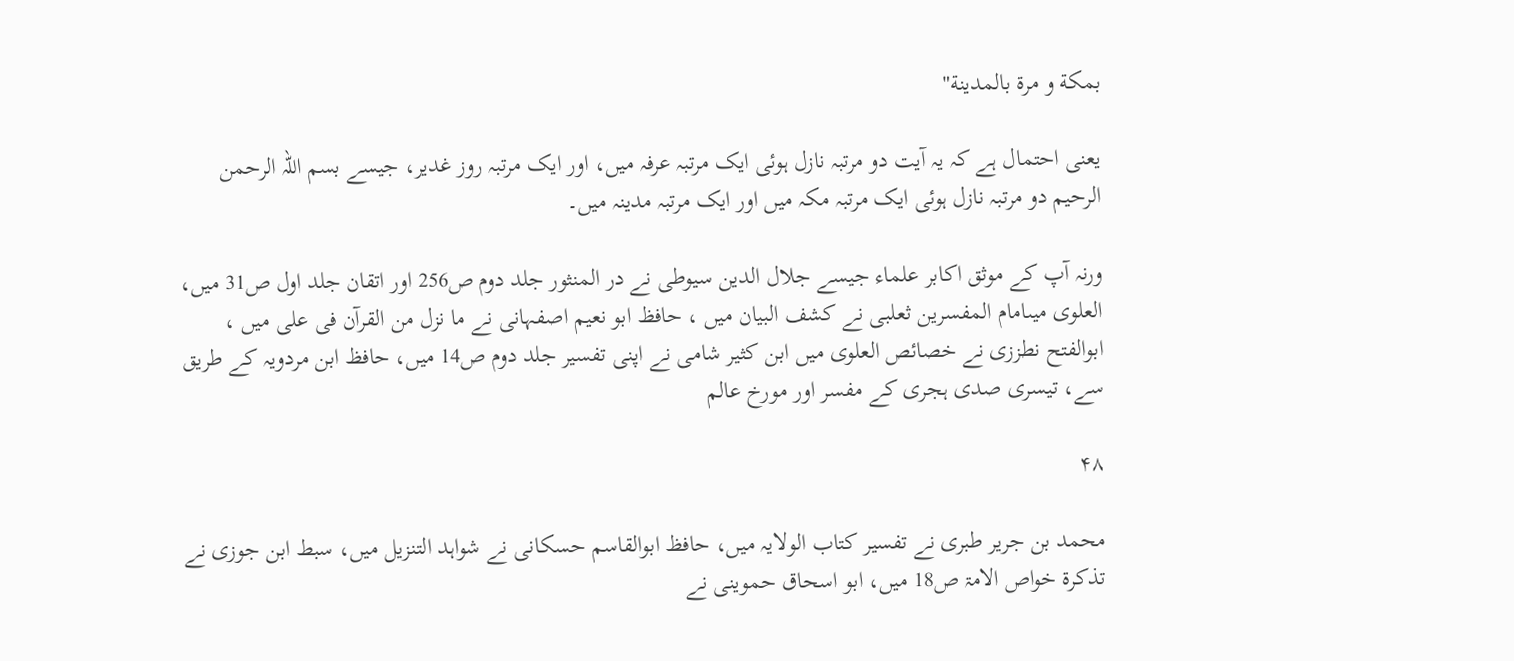بمکة و مرة بالمدينة"

یعنی احتمال ہے کہ یہ آیت دو مرتبہ نازل ہوئی ایک مرتبہ عرفہ میں، اور ایک مرتبہ روز غدیر، جیسے بسم اللہ الرحمن الرحیم دو مرتبہ نازل ہوئی ایک مرتبہ مکہ میں اور ایک مرتبہ مدینہ میں۔

ورنہ آپ کے موثق اکابر علماء جیسے جلال الدین سیوطی نے در المنثور جلد دوم ص256 اور اتقان جلد اول ص31 میں، العلوی میںامام المفسرین ثعلبی نے کشف البیان میں ، حافظ ابو نعیم اصفہانی نے ما نزل من القرآن فی علی میں ، ابوالفتح نطززی نے خصائص العلوی میں ابن کثیر شامی نے اپنی تفسیر جلد دوم ص14 میں، حافظ ابن مردویہ کے طریق سے، تیسری صدی ہجری کے مفسر اور مورخ عالم

۴۸

محمد بن جریر طبری نے تفسیر کتاب الولایہ میں، حافظ ابوالقاسم حسکانی نے شواہد التنزیل میں، سبط ابن جوزی نے تذکرۃ خواص الامۃ ص18 میں، ابو اسحاق حموینی نے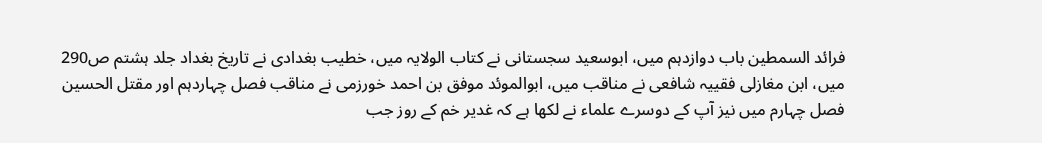فرائد السمطین باب دوازدہم میں، ابوسعید سجستانی نے کتاب الولایہ میں، خطیب بغدادی نے تاریخ بغداد جلد ہشتم ص290 میں، ابن مغازلی فقییہ شافعی نے مناقب میں، ابوالموئد موفق بن احمد خورزمی نے مناقب فصل چہاردہم اور مقتل الحسین فصل چہارم میں نیز آپ کے دوسرے علماء نے لکھا ہے کہ غدیر خم کے روز جب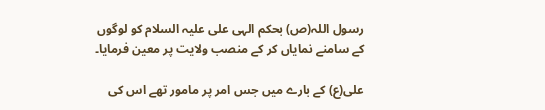رسول اللہ(ص) بحکم الہی علی علیہ السلام کو لوگوں کے سامنے نمایاں کر کے منصب ولایت پر معین فرمایا۔

علی(ع) کے بارے میں جس امر پر مامور تھے اس کی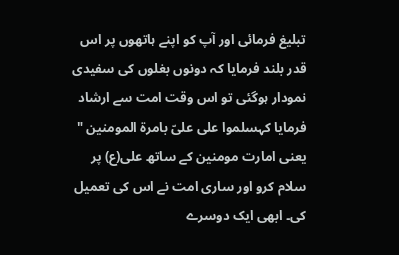تبلیغ فرمائی اور آپ کو اپنے ہاتھوں پر اس قدر بلند فرمایا کہ دونوں بغلوں کی سفیدی نمودار ہوگئی تو اس وقت امت سے ارشاد فرمایا کہسلموا علی علیّ بامرة المومنین " یعنی امارت مومنین کے ساتھ علی(ع) پر سلام کرو اور ساری امت نے اس کی تعمیل کی۔ ابھی ایک دوسرے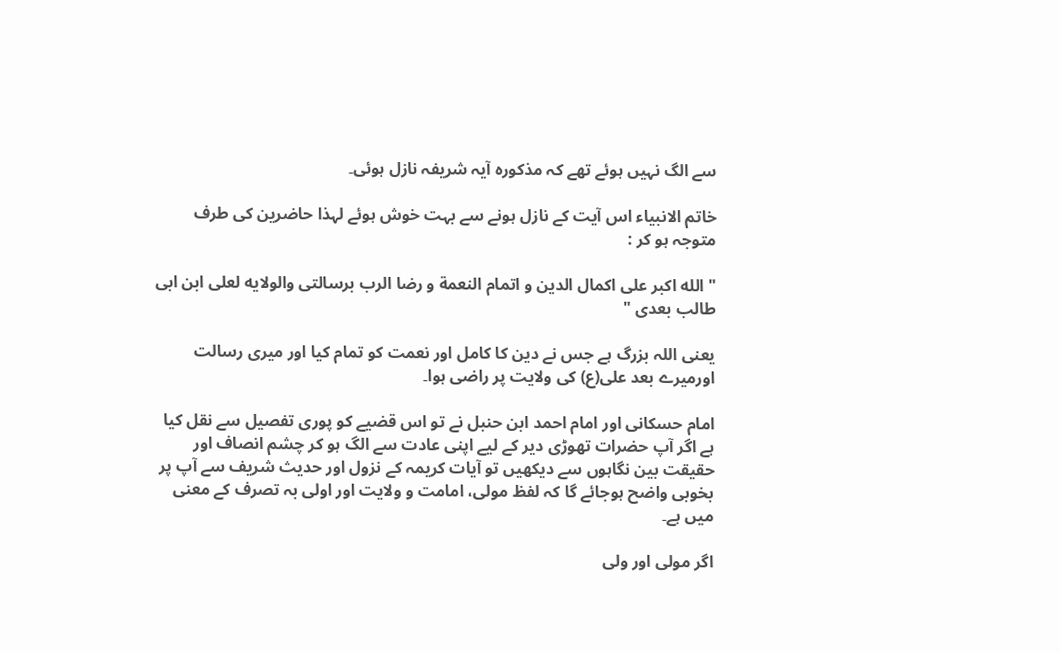سے الگ نہیں ہوئے تھے کہ مذکورہ آیہ شریفہ نازل ہوئی۔

خاتم الانبیاء اس آیت کے نازل ہونے سے بہت خوش ہوئے لہذا حاضرین کی طرف متوجہ ہو کر :

" الله اکبر علی اکمال الدين و اتمام النعمة و رضا الرب برسالتی والولايه لعلی ابن ابی طالب بعدی "

یعنی اللہ بزرگ ہے جس نے دین کا کامل اور نعمت کو تمام کیا اور میری رسالت اورمیرے بعد علی(ع) کی ولایت پر راضی ہوا۔

امام حسکانی اور امام احمد ابن حنبل نے تو اس قضیے کو پوری تفصیل سے نقل کیا ہے اگر آپ حضرات تھوڑی دیر کے لیے اپنی عادت سے الگ ہو کر چشم انصاف اور حقیقت بین نگاہوں سے دیکھیں تو آیات کریمہ کے نزول اور حدیث شریف سے آپ پر بخوبی واضح ہوجائے گا کہ لفظ مولی، امامت و ولایت اور اولی بہ تصرف کے معنی میں ہے۔

اگر مولی اور ولی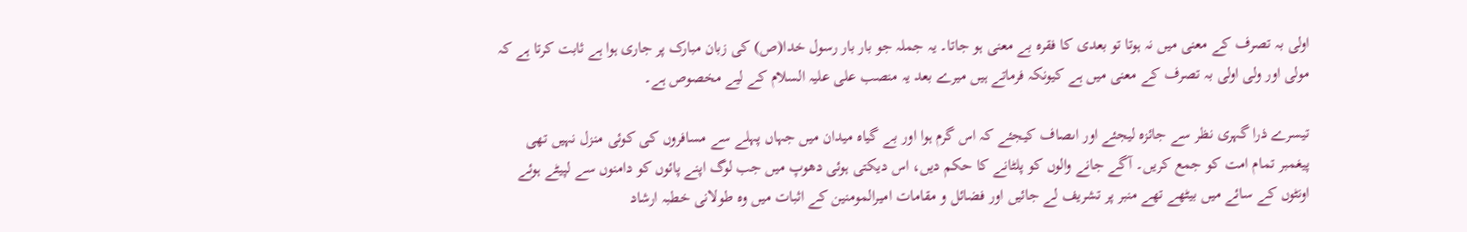اولی بہ تصرف کے معنی میں نہ ہوتا تو بعدی کا فقرہ بے معنی ہو جاتا۔ یہ جملہ جو بار بار رسول خدا(ص) کی زبان مبارک پر جاری ہوا ہے ثابت کرتا ہے کہ مولی اور ولی اولی بہ تصرف کے معنی میں ہے کیونکہ فرماتے ہیں میرے بعد یہ منصب علی علیہ السلام کے لیے مخصوص ہے۔

تیسرے ذرا گہری نظر سے جائزہ لیجئے اور اںصاف کیجئے کہ اس گرم ہوا اور بے گیاہ میدان میں جہاں پہلے سے مسافروں کی کوئی منزل نہیں تھی پیغمبر تمام امت کو جمع کریں۔ آگے جانے والوں کو پلٹانے کا حکم دیں، اس دیکتی ہوئی دھوپ میں جب لوگ اپنے پائوں کو دامنوں سے لپیٹے ہوئے اونٹوں کے سائے میں بیٹھے تھے منبر پر تشریف لے جائیں اور فضائل و مقامات امیرالمومنین کے اثبات میں وہ طولانی خطبہ ارشاد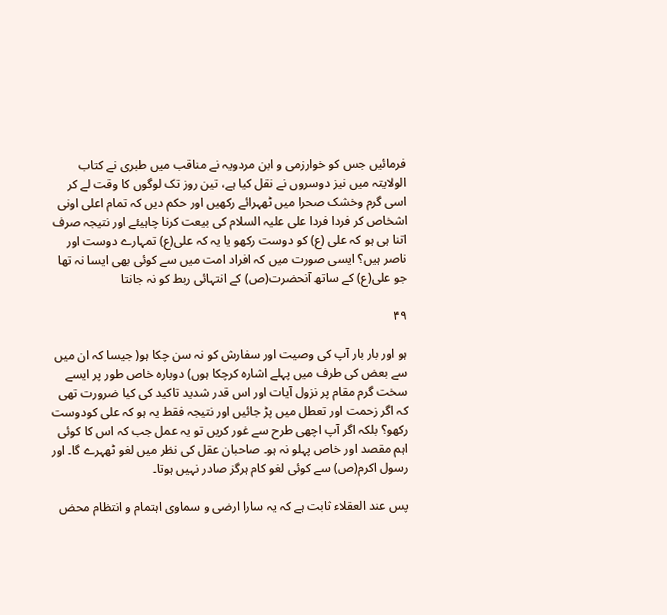فرمائیں جس کو خوارزمی و ابن مردویہ نے مناقب میں طبری نے کتاب الولایتہ میں نیز دوسروں نے نقل کیا ہے، تین روز تک لوگوں کا وقت لے کر اسی گرم وخشک صحرا میں ٹھہرائے رکھیں اور حکم دیں کہ تمام اعلی اونی اشخاص کر فردا فردا علی علیہ السلام کی بیعت کرنا چاہیئے اور نتیجہ صرف اتنا ہی ہو کہ علی (ع) کو دوست رکھو یا یہ کہ علی(ع) تمہارے دوست اور ناصر ہیں؟ ایسی صورت میں کہ افراد امت میں سے کوئی بھی ایسا نہ تھا جو علی(ع) کے ساتھ آنحضرت(ص) کے انتہائی ربط کو نہ جانتا

۴۹

ہو اور بار بار آپ کی وصیت اور سفارش کو نہ سن چکا ہو( جیسا کہ ان میں سے بعض کی طرف میں پہلے اشارہ کرچکا ہوں) دوبارہ خاص طور پر ایسے سخت گرم مقام پر نزول آیات اور اس قدر شدید تاکید کی کیا ضرورت تھی کہ اگر زحمت اور تعطل میں پڑ جائیں اور نتیجہ فقط یہ ہو کہ علی کودوست رکھو؟ بلکہ اگر آپ اچھی طرح سے غور کریں تو یہ عمل جب کہ اس کا کوئی اہم مقصد اور خاص پہلو نہ ہو۔ صاحبان عقل کی نظر میں لغو ٹھہرے گا۔ اور رسول اکرم(ص) سے کوئی لغو کام ہرگز صادر نہیں ہوتا۔

پس عند العقلاء ثابت ہے کہ یہ سارا ارضی و سماوی اہتمام و انتظام محض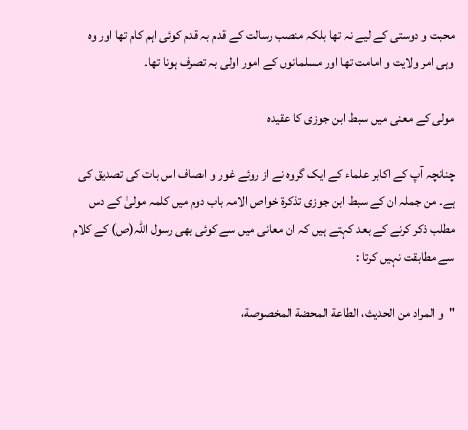محبت و دوستی کے لیے نہ تھا بلکہ منصب رسالت کے قدم بہ قدم کوئی اہم کام تھا اور وہ وہی امر ولایت و امامت تھا اور مسلمانوں کے امور اولی بہ تصرف ہونا تھا۔

مولی کے معنی میں سبط ابن جوزی کا عقیدہ

چنانچہ آپ کے اکابر علماء کے ایک گروہ نے از روئے غور و اںصاف اس بات کی تصدیق کی ہے۔ من جملہ ان کے سبط ابن جوزی تذکرۃ خواص الامہ باب دوم میں کلمہ مولیٰ کے دس مطلب ذکر کرنے کے بعد کہتے ہیں کہ ان معانی میں سے کوئی بھی رسول اللہ(ص) کے کلام سے مطابقت نہیں کرتا :

"و المراد من الحديث، الطاعة المحضة المخصوصة،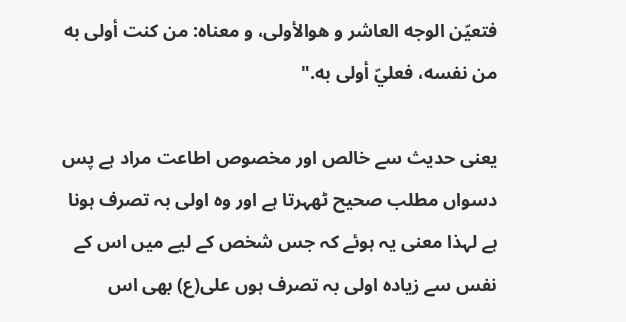فتعيّن الوجه العاشر و هوالأولى، و معناه: من كنت أولى به من نفسه، فعليّ أولى به."

یعنی حدیث سے خالص اور مخصوص اطاعت مراد ہے پس دسواں مطلب صحیح ٹھہرتا ہے اور وہ اولی بہ تصرف ہونا ہے لہذا معنی یہ ہوئے کہ جس شخص کے لیے میں اس کے نفس سے زیادہ اولی بہ تصرف ہوں علی(ع) بھی اس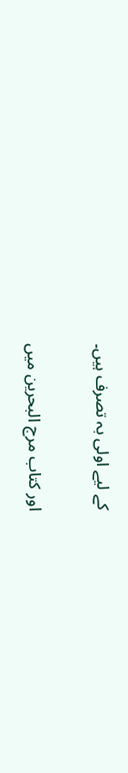کے لیے اولی بہ تصرف ہیں۔

اور کتاب مرج البحرین میں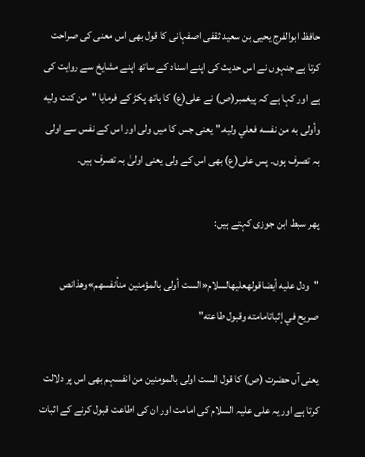حافظ ابوالفرج یحیی بن سعید ثقفی اصفہانی کا قول بھی اس معنی کی صراحت کرتا ہے جنہوں نے اس حدیث کی اپنے اسناد کے ساتھ اپنے مشایخ سے روایت کی ہے اور کہا ہے کہ پیغمبر(ص) نے علی(ع) کا ہاتھ پکڑ کے فرمایا "من كنت وليه وأولى به من نفسه فعلي وليه." یعنی جس کا میں ولی اور اس کے نفس سے اولی بہ تصرف ہوں۔ پس علی(ع) بھی اس کے ولی یعنی اولیٰ بہ تصرف ہیں۔

پھر سبط ابن جوزی کہتے ہیں:

"ودل عليه أيضاقولهعليهالسلام«الست أولى بالمؤمنين منأنفسهم»وهذانص صريح في إثباتامامته وقبول طاعته"

یعنی آں حضرت (ص) کا قول الست اولی بالمومنین من انفسہم بھی اس پر دلالت کرتا ہے اور یہ علی علیہ السلام کی امامت اور ان کی اطاعت قبول کرنے کے اثبات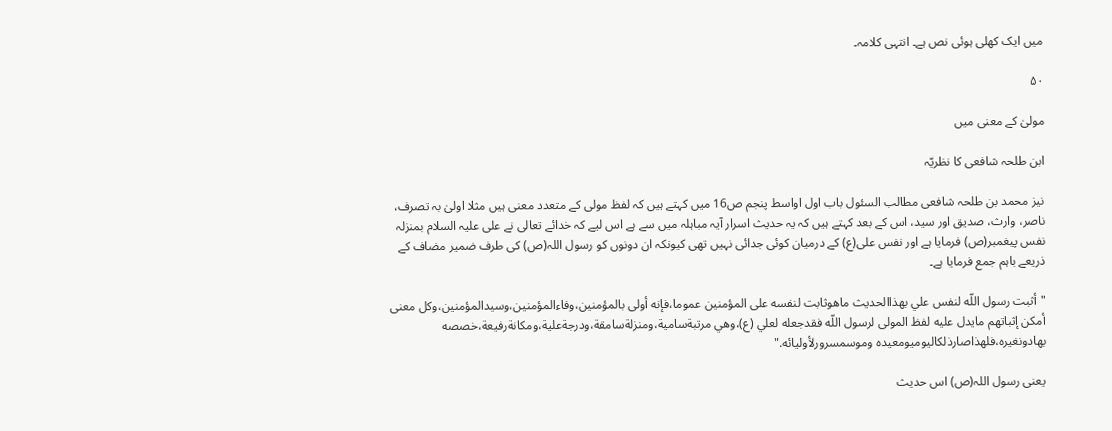میں ایک کھلی ہوئی نص ہے۔ انتہی کلامہ۔

۵۰

مولیٰ کے معنی میں

ابن طلحہ شافعی کا نظریّہ

نیز محمد بن طلحہ شافعی مطالب السئول باب اول اواسط پنجم ص16 میں کہتے ہیں کہ لفظ مولی کے متعدد معنی ہیں مثلا اولیٰ بہ تصرف، ناصر، وارث، صدیق اور سید، اس کے بعد کہتے ہیں کہ یہ حدیث اسرار آیہ مباہلہ میں سے ہے اس لیے کہ خدائے تعالی نے علی علیہ السلام بمنزلہ نفس پیغمبر(ص) فرمایا ہے اور نفس علی(ع) کے درمیان کوئی جدائی نہیں تھی کیونکہ ان دونوں کو رسول اللہ(ص) کی طرف ضمیر مضاف کے ذریعے باہم جمع فرمایا ہے۔

"أثبت رسول اللّه لنفس علي بهذاالحديث ماهوثابت لنفسه على المؤمنين عموما،فإنه أولى بالمؤمنين،وفاءالمؤمنين،وسيدالمؤمنين،وكل معنى أمكن إثباتهم مايدل عليه لفظ المولى لرسول اللّه فقدجعله لعلي (ع)،وهي مرتبةسامية،ومنزلةسامقة،ودرجةعلية،ومكانةرفيعة،خصصه بهادونغيره،فلهذاصارذلكاليوميومعيده وموسمسرورلأوليائه."

یعنی رسول اللہ(ص) اس حدیث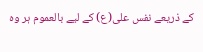کے ذریعے نفس علی(ع) کے لیے بالعموم ہر وہ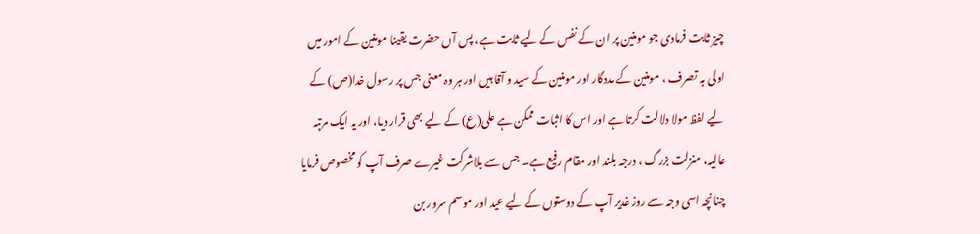چیز ثابت فرمادی جو مومنین پر ان کے نفس کے لیے ثابت ہے، پس آں حضرت یقینا مومنین کے امور میں اولی بہ تصرف ، مومنین کے مددگار اور مومنین کے سید و آقا ہیں اور ہر وہ معنی جس پر رسول خدا(ص) کے لیے لفظ مولا دلالت کرتا ہے اور اس کا اثبات ممکن ہے علی(ع) کے لیے بھی قرار دیا، اور یہ ایک مرتبہ عالیہ، منزلت بزرگ ، درجہ بلند اور مقام رفیع ہے۔ جس سے بلاشرکت غیرے صرف آپ کو مخصوص فرمایا چنانچہ اسی وجہ سے روز غدیر آپ کے دوستوں کے لیے عید اور موسم سرور بن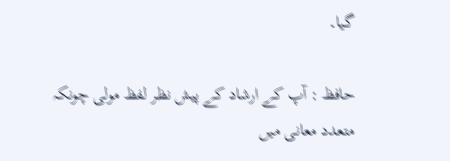گیا۔

حافظ : آپ کے ارشاد کے پیش نظر لفظ مولی چونکہ متعدد معانی میں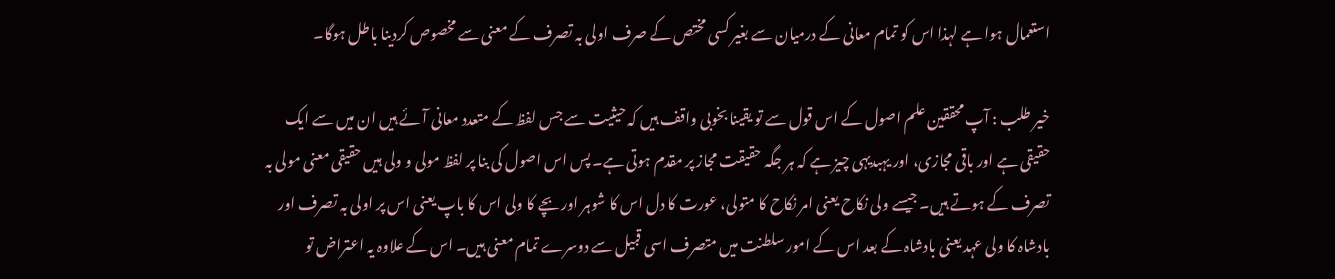استعمال ہوا ہے لہذا اس کو تمام معانی کے درمیان سے بغیر کسی مختص کے صرف اولی بہ تصرف کے معنی سے مخصوص کردینا باطل ہوگا۔

خیر طلب : آپ محققین علم اصول کے اس قول سے تو یقینا بخوبی واقف ہیں کہ حیثیت سے جس لفظ کے متعدد معانی آئے ہیں ان میں سے ایک حقیقی ہے اور باقی مجازی، اور یہبدیہی چیز ہے کہ ہر جگہ حقیقت مجاز پر مقدم ہوتی ہے۔ پس اس اصول کی بنا پر لفظ مولی و ولی ہیں حقیقی معنی مولی بہ تصرف کے ہوتے ہیں۔ جیسے ولی نکاح یعنی امر نکاح کا متولی، عورت کا دل اس کا شوہر اور بچے کا ولی اس کا باپ یعنی اس پر اولی بہ تصرف اور بادشاہ کا ولی عہد یعنی بادشاہ کے بعد اس کے امور سلطنت میں متصرف اسی قبیل سے دوسرے تمام معنی ہیں۔ اس کے علاوہ یہ اعتراض تو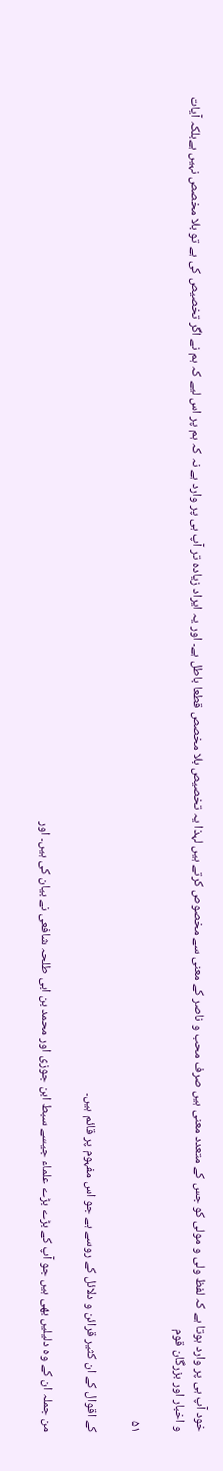خود آپ ہی پر وارد ہوتا ہے کہ لفظ ولی و مولی کو جس کے متعدد معنی ہیں صرف محب و ناصر کے معنی سے مخصوص کرتے ہیں لہذا یہ تخصیص بلا مخصص قطعا باطل ہے۔ اور یہ ایراد زیادہ تر آپ ہی پر وارد ہے نہ کہ ہم پر اس لیے کہ ہم نے اگر تخصیص کی ہے تو بلا مخصص نہیں ہےبلکہ آیات و اخبار اور بزرگان قوم

۵۱

کے اقوال کے ان کثیر قرائن و دلائل کے روسے ہے جو اس مفہوم پر قائم ہیں۔

من جملہ ان کے وہ دلیلیں بھی ہیں جو آپ کے بڑے بڑے علماء جیسے سبط ابن جوزی اور محمد بن ابی طلحہ شافعی نے بیان کی ہیں۔ اور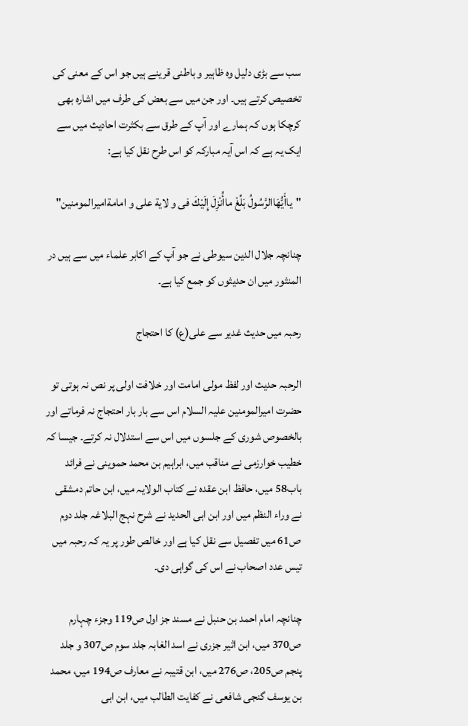سب سے بڑی دلیل وہ ظاہیر و باطنی قرینے ہیں جو اس کے معنی کی تخصیص کرتے ہیں۔ اور جن میں سے بعض کی طرف میں اشارہ بھی کرچکا ہوں کہ ہمارے اور آپ کے طرق سے بکثرت احادیث میں سے ایک یہ ہے کہ اس آیہ مبارکہ کو اس طرح نقل کیا ہے:

"ياأَيُّهَاالرَّسُولُ بَلِّغْ ماأُنْزِلَ إِلَيْكَ فی و لاية علی و امامةاميرالمومنين"

چنانچہ جلال الدین سیوطی نے جو آپ کے اکابر علماء میں سے ہیں در المنثور میں ان حدیثوں کو جمع کیا ہے۔

رحبہ میں حدیث غدیر سے علی(ع) کا احتجاج

الرحبہ حدیث اور لفظ مولی امامت اور خلافت اولی پر نص نہ ہوتی تو حضرت امیرالمومنین علیہ السلام اس سے بار بار احتجاج نہ فرماتے اور بالخصوص شوری کے جلسوں میں اس سے استدلال نہ کرتے۔ جیسا کہ خطیب خوارزمی نے مناقب میں، ابراہیم بن محمد حموینی نے فرائد باب58 میں، حافظ ابن عقدہ نے کتاب الولایہ میں، ابن حاتم دمشقی نے وراء النظم میں اور ابن ابی الحدید نے شرح نہج البلاغہ جلد دوم ص61 میں تفصیل سے نقل کیا ہے اور خالص طور پر یہ کہ رحبہ میں تیس عدد اصحاب نے اس کی گواہی دی۔

چنانچہ امام احمد بن حنبل نے مسند جز اول ص119 وجزء چہارم ص370 میں، ابن اثیر جزری نے اسد الغابہ جلد سوم ص307 و جلد پنجم ص205، ص276 میں، ابن قتیبہ نے معارف ص194 میں، محمد بن یوسف گنجی شافعی نے کفایت الطالب میں، ابن ابی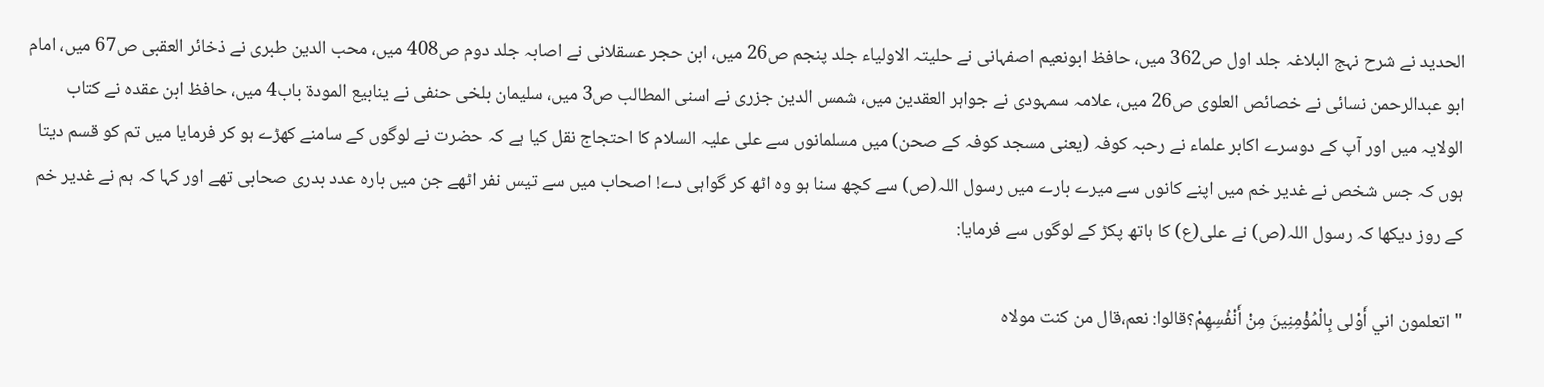الحدید نے شرح نہج البلاغہ جلد اول ص362 میں، حافظ ابونعیم اصفہانی نے حلیتہ الاولیاء جلد پنجم ص26 میں، ابن حجر عسقلانی نے اصابہ جلد دوم ص408 میں، محب الدین طبری نے ذخائر العقبی ص67 میں، امام ابو عبدالرحمن نسائی نے خصائص العلوی ص26 میں، علامہ سمہودی نے جواہر العقدین میں، شمس الدین جزری نے اسنی المطالب ص3 میں، سلیمان بلخی حنفی نے ینابیع المودۃ باب4 میں، حافظ ابن عقدہ نے کتاب الولایہ میں اور آپ کے دوسرے اکابر علماء نے رحبہ کوفہ (یعنی مسجد کوفہ کے صحن) میں مسلمانوں سے علی علیہ السلام کا احتجاج نقل کیا ہے کہ حضرت نے لوگوں کے سامنے کھڑے ہو کر فرمایا میں تم کو قسم دیتا ہوں کہ جس شخص نے غدیر خم میں اپنے کانوں سے میرے بارے میں رسول اللہ(ص) سے کچھ سنا ہو وہ اٹھ کر گواہی دے! اصحاب میں سے تیس نفر اٹھے جن میں بارہ عدد بدری صحابی تھے اور کہا کہ ہم نے غدیر خم کے روز دیکھا کہ رسول اللہ(ص) نے علی(ع) کا ہاتھ پکڑ کے لوگوں سے فرمایا:

"اتعلمون اني أَوْلى بِالْمُؤْمِنِينَ مِنْ أَنْفُسِهِمْ؟قالوا: نعم،قال من كنت مولاه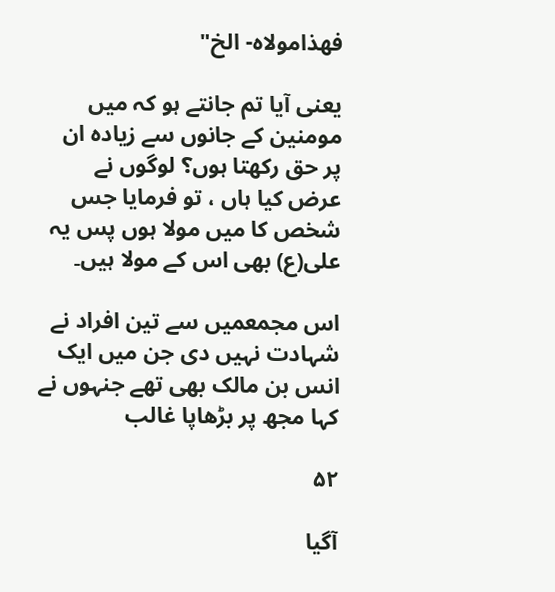فهذامولاه- الخ"

یعنی آیا تم جانتے ہو کہ میں مومنین کے جانوں سے زیادہ ان پر حق رکھتا ہوں؟ لوگوں نے عرض کیا ہاں ، تو فرمایا جس شخص کا میں مولا ہوں پس یہ علی(ع) بھی اس کے مولا ہیں۔

اس مجمعمیں سے تین افراد نے شہادت نہیں دی جن میں ایک انس بن مالک بھی تھے جنہوں نے کہا مجھ پر بڑھاپا غالب

۵۲

آگیا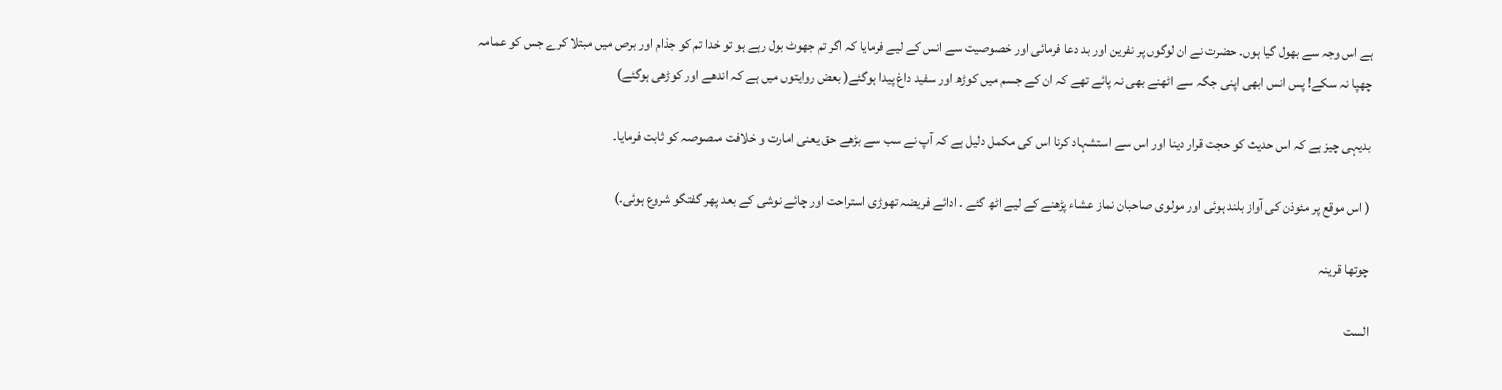ہے اس وجہ سے بھول گیا ہوں۔ حضرت نے ان لوگوں پر نفرین اور بد دعا فرمائی اور خصوصیت سے انس کے لیے فرمایا کہ اگر تم جھوٹ بول رہے ہو تو خدا تم کو جذام اور برص میں مبتلا کرے جس کو عمامہ چھپا نہ سکے! پس انس ابھی اپنی جگہ سے اٹھنے بھی نہ پائے تھے کہ ان کے جسم میں کوڑھ اور سفید داغ پیدا ہوگئے( بعض روایتوں میں ہے کہ اندھے اور کوڑھی ہوگئے)

بدیہی چیز ہے کہ اس حدیث کو حجت قرار دینا اور اس سے استشہاد کرنا اس کی مکمل دلیل ہے کہ آپ نے سب سے بڑھے حق یعنی امارت و خلافت مںصوصہ کو ثابت فرمایا۔

( اس موقع پر مئوذن کی آواز بلند ہوئی اور مولوی صاحبان نماز عشاء پڑھنے کے لیے اٹھ گئے ۔ ادائے فریضہ تھوڑی استراحت اور چائے نوشی کے بعد پھر گفتگو شروع ہوئی۔)

چوتھا قرینہ

الست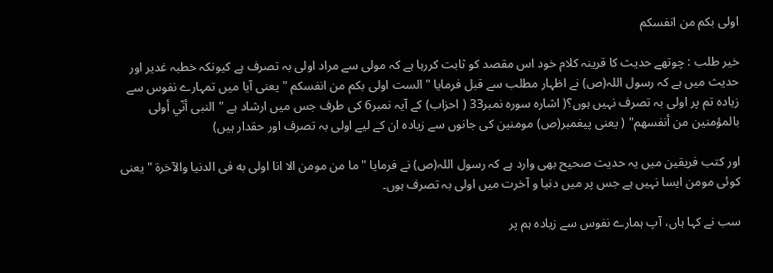اولی بکم من انفسکم

خیر طلب : چوتھے حدیث کا قرینہ کلام خود اس مقصد کو ثابت کررہا ہے کہ مولی سے مراد اولی بہ تصرف ہے کیونکہ خطبہ غدیر اور حدیث میں ہے کہ رسول اللہ(ص) نے اظہار مطلب سے قبل فرمایا "الست اولی بکم من انفسکم " یعنی آیا میں تمہارے نفوس سے زیادہ تم پر اولی بہ تصرف نہیں ہوں؟( اشارہ سورہ نمبر33 ( احزاب) کے آیہ نمبر6 کی طرف جس میں ارشاد ہے "النبی أنّي أولى بالمؤمنين من أنفسهم" ( یعنی پیغمبر(ص) مومنین کی جانوں سے زیادہ ان کے لیے اولی بہ تصرف اور حقدار ہیں)

اور کتب فریقین میں یہ حدیث صحیح بھی وارد ہے کہ رسول اللہ(ص) نے فرمایا " ما من مومن الا انا اولی به فی الدنيا والآخرة " یعنی کوئی مومن ایسا نہیں ہے جس پر میں دنیا و آخرت میں اولی بہ تصرف ہوں۔

سب نے کہا ہاں، آپ ہمارے نفوس سے زیادہ ہم پر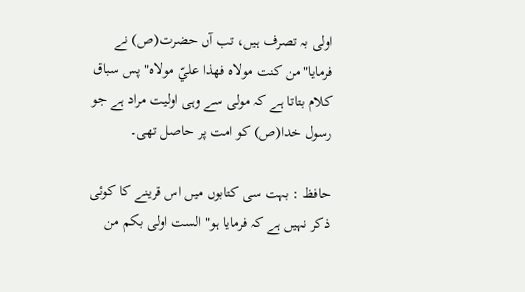اولی بہ تصرف ہیں، تب آں حضرت(ص) نے فرمایا"من كنت مولاه فهذا عليّ مولاه" پس سباق کلام بتاتا ہے کہ مولی سے وہی اولیت مراد ہے جو رسول خدا(ص) کو امت پر حاصل تھی۔

حافظ : بہت سی کتابوں میں اس قرینے کا کوئی ذکر نہیں ہے کہ فرمایا ہو" الست اولی بکم من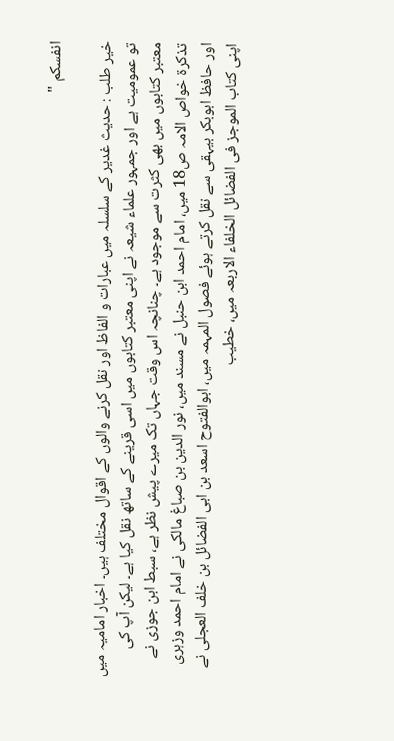انفسکم "

خیر طلب : حدیث غدیر کے سلسلہ میں عبارات و الفاظ اور نقل کرنے والوں کے اقوال مختلف ہیں۔ اخبار امامیہ میں تو عمومیت ہے اور جمہور علماء شیعہ نے اپنی معتبر کتابوں میں اسی قرینے کے ساتھ نقل کیا ہے۔ لیکن آپ کی معتبر کتابوں میں بھی کثرت سے موجود ہے۔ چنانچہ اس وقت جہاں تک میرے پیش نظر ہے، سبط ابن جوزی نے تذکرۃ خواص الامہ ص18 میں، امام احمد ابن حنبل نے مسند میں، نور الدین بن صباغ مالکی نے امام احمد وزہری اور حافظ ابوبکر بیہقی سے نقل کرتے ہوئے فصول المہمہ میں، ابوالفتوح اسعد بن ابی الفضائل بن خلف العجلی نے اپنی کتاب الموجز فی الفضائل الخلفاء الاربعہ میں، خطیب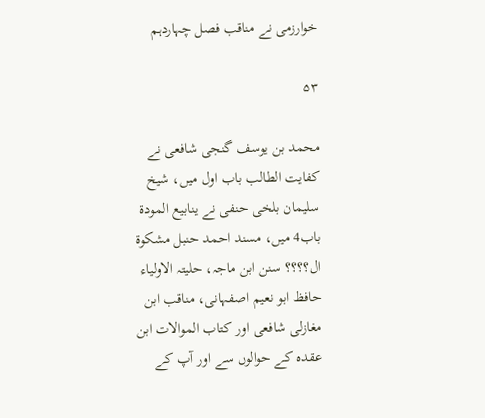خوارزمی نے مناقب فصل چہاردہم

۵۳

محمد بن یوسف گنجی شافعی نے کفایت الطالب باب اول میں، شیخ سلیمان بلخی حنفی نے ینابیع المودۃ باب4 میں، مسند احمد حنبل مشکوۃ ال؟؟؟؟ سنن ابن ماجہ، حلیتہ الاولیاء حافظ ابو نعیم اصفہانی، مناقب ابن مغازلی شافعی اور کتاب الموالات ابن عقدہ کے حوالوں سے اور آپ کے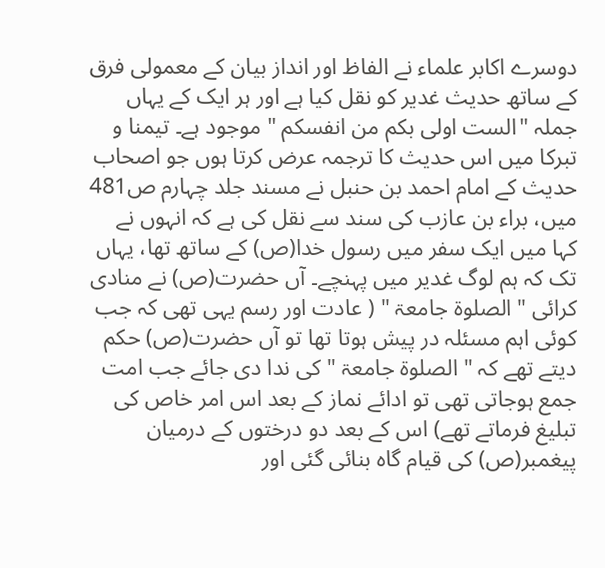دوسرے اکابر علماء نے الفاظ اور انداز بیان کے معمولی فرق کے ساتھ حدیث غدیر کو نقل کیا ہے اور ہر ایک کے یہاں جملہ "الست اولی بکم من انفسکم " موجود ہے۔ تیمنا و تبرکا میں اس حدیث کا ترجمہ عرض کرتا ہوں جو اصحاب حدیث کے امام احمد بن حنبل نے مسند جلد چہارم ص481 میں، براء بن عازب کی سند سے نقل کی ہے کہ انہوں نے کہا میں ایک سفر میں رسول خدا(ص) کے ساتھ تھا، یہاں تک کہ ہم لوگ غدیر میں پہنچے۔ آں حضرت(ص) نے منادی کرائی " الصلوۃ جامعۃ " ( عادت اور رسم یہی تھی کہ جب کوئی اہم مسئلہ در پیش ہوتا تھا تو آں حضرت(ص) حکم دیتے تھے کہ " الصلوۃ جامعۃ " کی ندا دی جائے جب امت جمع ہوجاتی تھی تو ادائے نماز کے بعد اس امر خاص کی تبلیغ فرماتے تھے) اس کے بعد دو درختوں کے درمیان پیغمبر(ص) کی قیام گاہ بنائی گئی اور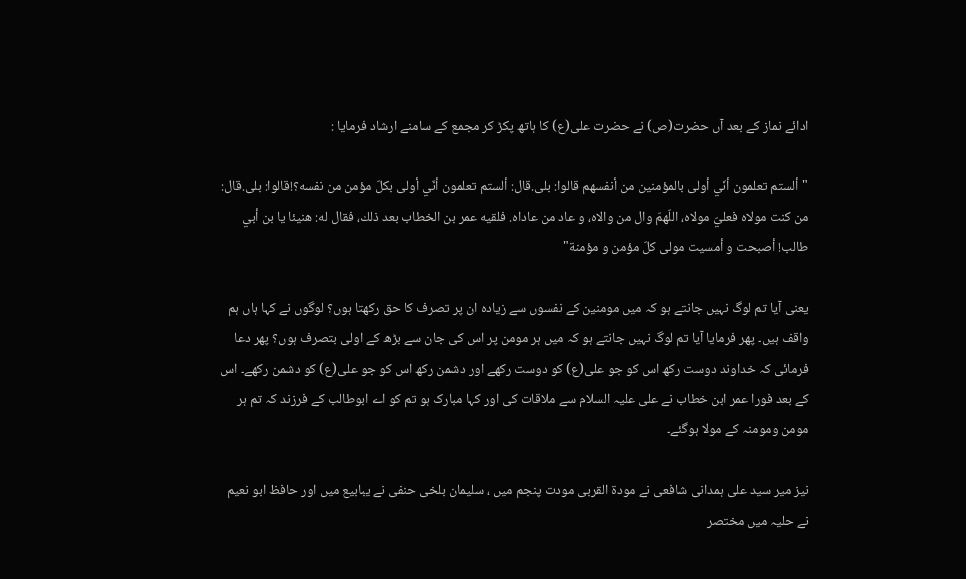ادائے نماز کے بعد آں حضرت(ص) نے حضرت علی(ع) کا ہاتھ پکڑ کر مجمع کے سامنے ارشاد فرمایا :

"ألستم تعلمون أنّي أولى بالمؤمنين من أنفسهم قالوا: بلى.قال: ألستم تعلمون أنّي أولى بكلّ مؤمن من نفسه؟!قالوا: بلى.قال: من كنت مولاه فعليّ مولاه، اللّهمّ وال من والاه، و عاد من عاداه. فلقيه عمر بن الخطاب بعد ذلك، فقال له: هنيئا يا بن أبي طالب! أصبحت و أمسيت مولى كلّ مؤمن و مؤمنة"

یعنی آیا تم لوگ نہیں جانتے ہو کہ میں مومنین کے نفسوں سے زیادہ ان پر تصرف کا حق رکھتا ہوں؟ لوگوں نے کہا ہاں ہم واقف ہیں۔ پھر فرمایا آیا تم لوگ نہیں جانتے ہو کہ میں ہر مومن پر اس کی جان سے بڑھ کے اولی بتصرف ہوں؟ پھر دعا فرمائی کہ خداوند دوست رکھ اس کو جو علی(ع) کو دوست رکھے اور دشمن رکھ اس کو جو علی(ع) کو دشمن رکھے۔ اس کے بعد فورا عمر ابن خطاب نے علی علیہ السلام سے ملاقات کی اور کہا مبارک ہو تم کو اے ابوطالب کے فرزند کہ تم ہر مومن ومومنہ کے مولا ہوگئے۔

نیز میر سید علی ہمدانی شافعی نے مودۃ القربی مودت پنجم میں ، سلیمان بلخی حنفی نے یبابیع میں اور حافظ ابو نعیم نے حلیہ میں مختصر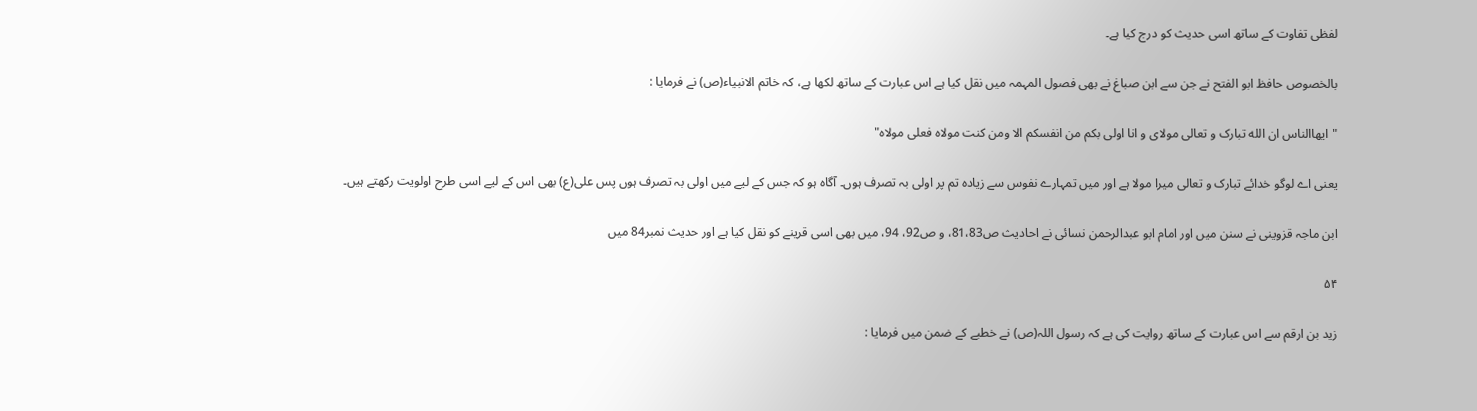لفظی تفاوت کے ساتھ اسی حدیث کو درج کیا ہے۔

بالخصوص حافظ ابو الفتح نے جن سے ابن صباغ نے بھی فصول المہمہ میں نقل کیا ہے اس عبارت کے ساتھ لکھا ہے، کہ خاتم الانبیاء(ص) نے فرمایا :

"ايهاالناس ان الله تبارک و تعالی مولای و انا اولی بکم من انفسکم الا ومن کنت مولاه فعلی مولاه"

یعنی اے لوگو خدائے تبارک و تعالی میرا مولا ہے اور میں تمہارے نفوس سے زیادہ تم پر اولی بہ تصرف ہوں۔ آگاہ ہو کہ جس کے لیے میں اولی بہ تصرف ہوں پس علی(ع) بھی اس کے لیے اسی طرح اولویت رکھتے ہیں۔

ابن ماجہ قزوینی نے سنن میں اور امام ابو عبدالرحمن نسائی نے احادیث ص81،83، و ص92، 94، میں بھی اسی قرینے کو نقل کیا ہے اور حدیث نمبر84 میں

۵۴

زید بن ارقم سے اس عبارت کے ساتھ روایت کی ہے کہ رسول اللہ(ص) نے خطبے کے ضمن میں فرمایا :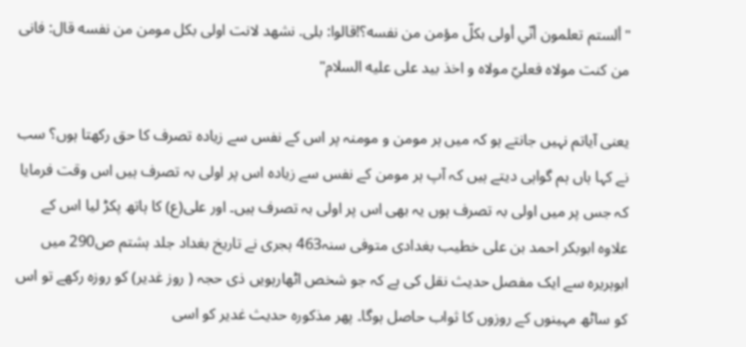"ألستم تعلمون أنّي أولى بكلّ مؤمن من نفسه؟!قالوا: بلى. نشهد لانت اولی بکل مومن من نفسه قال: فانی من كنت مولاه فعليّ مولاه و اخذ بيد علی عليه السلام"

یعنی آیاتم نہیں جانتے ہو کہ میں ہر مومن و مومنہ پر اس کے نفس سے زیادہ تصرف کا حق رکھتا ہوں؟ سب نے کہا ہاں ہم گواہی دیتے ہیں کہ آپ ہر مومن کے نفس سے زیادہ اس پر اولی بہ تصرف ہیں اس وقت فرمایا کہ جس پر میں اولی بہ تصرف ہوں یہ بھی اس پر اولی بہ تصرف ہیں۔ اور علی(ع) کا ہاتھ پکڑ لیا اس کے علاوہ ابوبکر احمد بن علی خطیب بغدادی متوفی سنہ463 ہجری نے تاریخ بغداد جلد ہشتم ص290 میں ابوہریرہ سے ایک مفصل حدیث نقل کی ہے کہ جو شخص اٹھارہویں ذی حجہ ( روز غدیر) کو روزہ رکھے تو اس کو ساٹھ مہینوں کے روزوں کا ثواب حاصل ہوگا۔ پھر مذکورہ حدیث غدیر کو اسی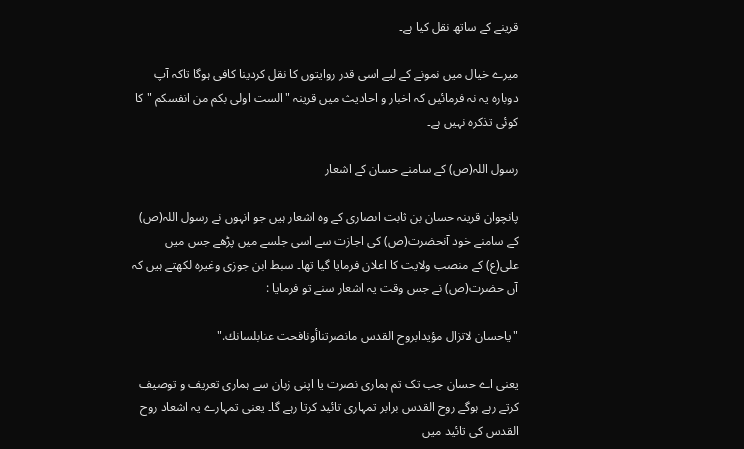قرینے کے ساتھ نقل کیا ہے۔

میرے خیال میں نمونے کے لیے اسی قدر روایتوں کا نقل کردینا کافی ہوگا تاکہ آپ دوبارہ یہ نہ فرمائیں کہ اخبار و احادیث میں قرینہ "الست اولی بکم من انفسکم " کا کوئی تذکرہ نہیں ہے۔

رسول اللہ(ص) کے سامنے حسان کے اشعار

پانچوان قرینہ حسان بن ثابت اںصاری کے وہ اشعار ہیں جو انہوں نے رسول اللہ(ص) کے سامنے خود آنحضرت(ص) کی اجازت سے اسی جلسے میں پڑھے جس میں علی(ع) کے منصب ولایت کا اعلان فرمایا گیا تھا۔ سبط ابن جوزی وغیرہ لکھتے ہیں کہ آں حضرت(ص) نے جس وقت یہ اشعار سنے تو فرمایا :

"ياحسان لاتزال مؤيدابروح القدس مانصرتناأونافحت عنابلسانك."

یعنی اے حسان جب تک تم ہماری نصرت یا اپنی زبان سے ہماری تعریف و توصیف کرتے رہے ہوگے روح القدس برابر تمہاری تائید کرتا رہے گا۔ یعنی تمہارے یہ اشعاد روح القدس کی تائید میں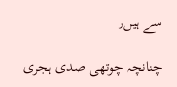سے ہیں٫

چنانچہ چوتھی صدی ہجری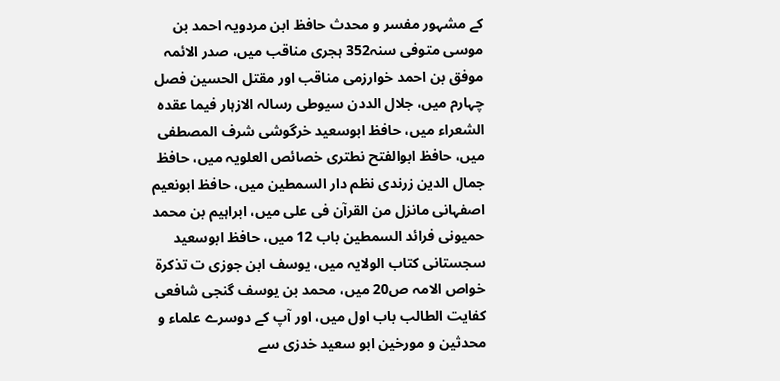کے مشہور مفسر و محدث حافظ ابن مردویہ احمد بن موسی متوفی سنہ352 ہجری مناقب میں، صدر الائمہ موفق بن احمد خوارزمی مناقب اور مقتل الحسین فصل چہارم میں، جلال الددن سیوطی رسالہ الازہار فیما عقدہ الشعراء میں، حافظ ابوسعید خرگوشی شرف المصطفی میں، حافظ ابوالفتح نطتری خصائص العلویہ میں، حافظ جمال الدین زرندی نظم دار السمطین میں، حافظ ابونعیم اصفہانی مانزل من القرآن فی علی میں، ابراہیم بن محمد حمیونی فرائد السمطین باب 12 میں، حافظ ابوسعید سجستانی کتاب الولایہ میں، یوسف ابن جوزی ت تذکرۃ خواص الامہ ص20 میں، محمد بن یوسف گنجی شافعی کفایت الطالب باب اول میں، اور آپ کے دوسرے علماء و محدثین و مورخین ابو سعید خدزی سے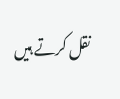نقل کرتے ہیں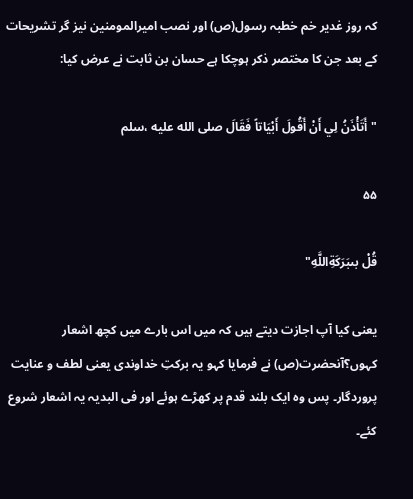کہ روز غدیر خم خطبہ رسول(ص) اور نصب امیرالمومنین نیز گر تشریحات کے بعد جن کا مختصر ذکر ہوچکا ہے حسان بن ثابت نے عرض کیا:

"أَتَأْذَنُ لِي أَنْ أَقُولَ أَبْيَاتاً فَقَالَ صلی الله عليه ،سلم

۵۵

قُلْ بىبَرَكَةِاللَّهِ"

یعنی کیا آپ اجازت دیتے ہیں کہ میں اس بارے میں کچھ اشعار کہوں؟آنحضرت(ص) نے فرمایا کہو یہ برکتِ خداوندی یعنی لطف و عنایت پروردگار۔ پس وہ ایک بلند قدم پر کھڑے ہوئے اور فی البدیہ یہ اشعار شروع کئے۔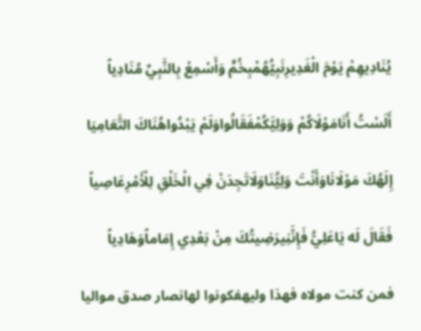يُنَادِيهِمْ يَوْمَ الْغَدِيرِنَبِيُّهُمْبِخُمٍّ وَأَسْمِعْ بِالنَّبِيِّ مُنَادِياً

أَلَسْتُ أَنَامَوْلَاكُمْ وَوَلِيَّكُمْفَقَالُواوَلَمْ يَبْدُواهُنَاكَ التَّعَامِيَا

إِلَهُكَ مَوْلَانَاوَأَنْتَ وَلِيُّنَاوَلَاتَجِدَنْ فِي الْخَلْقِ لِلْأَمْرِعَاصِياً

فَقَالَ لَه يَاعَلِيُّ فَإِنَّنِيرَضِيتُكَ مِنْ بَعْدِي إِمَاماًوَهَادِياً

فمن کنت مولاه فهذا وليهفکونوا لهانصار صدق مواليا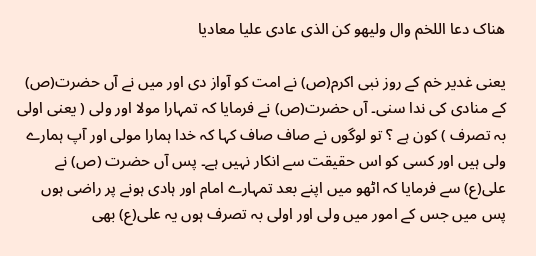هناک دعا اللخم وال وليهو کن الذی عادی عليا معاديا

یعنی غدیر خم کے روز نبی اکرم(ص) نے امت کو آواز دی اور میں نے آں حضرت(ص) کے منادی کی ندا سنی۔ آں حضرت(ص) نے فرمایا کہ تمہارا مولا اور ولی ( یعنی اولی بہ تصرف ) کون ہے ؟ تو لوگوں نے صاف صاف کہا کہ خدا ہمارا مولی اور آپ ہمارے ولی ہیں اور کسی کو اس حقیقت سے انکار نہیں ہے۔ پس آں حضرت (ص) نے علی(ع) سے فرمایا کہ اٹھو میں اپنے بعد تمہارے امام اور ہادی ہونے پر راضی ہوں پس میں جس کے امور میں ولی اور اولی بہ تصرف ہوں یہ علی(ع) بھی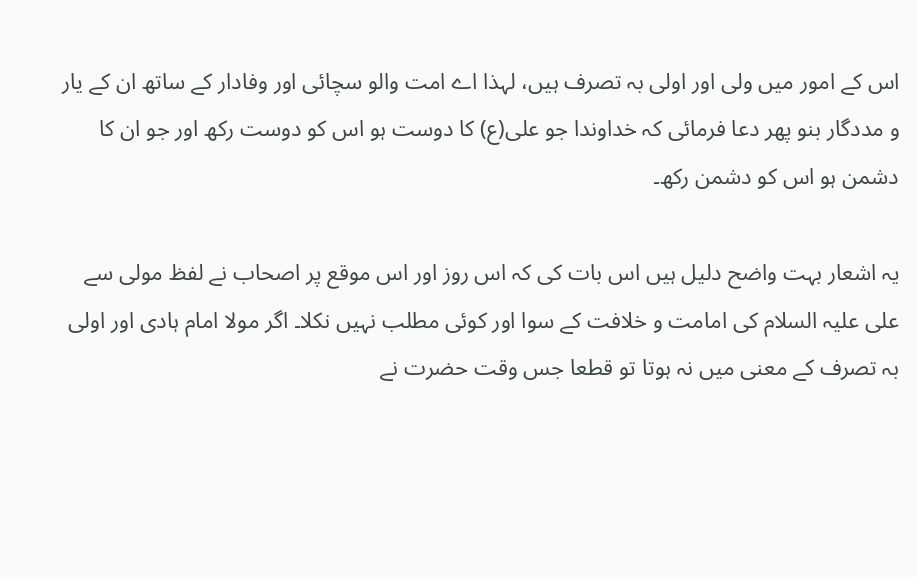اس کے امور میں ولی اور اولی بہ تصرف ہیں، لہذا اے امت والو سچائی اور وفادار کے ساتھ ان کے یار و مددگار بنو پھر دعا فرمائی کہ خداوندا جو علی(ع) کا دوست ہو اس کو دوست رکھ اور جو ان کا دشمن ہو اس کو دشمن رکھ۔

یہ اشعار بہت واضح دلیل ہیں اس بات کی کہ اس روز اور اس موقع پر اصحاب نے لفظ مولی سے علی علیہ السلام کی امامت و خلافت کے سوا اور کوئی مطلب نہیں نکلا۔ اگر مولا امام ہادی اور اولی بہ تصرف کے معنی میں نہ ہوتا تو قطعا جس وقت حضرت نے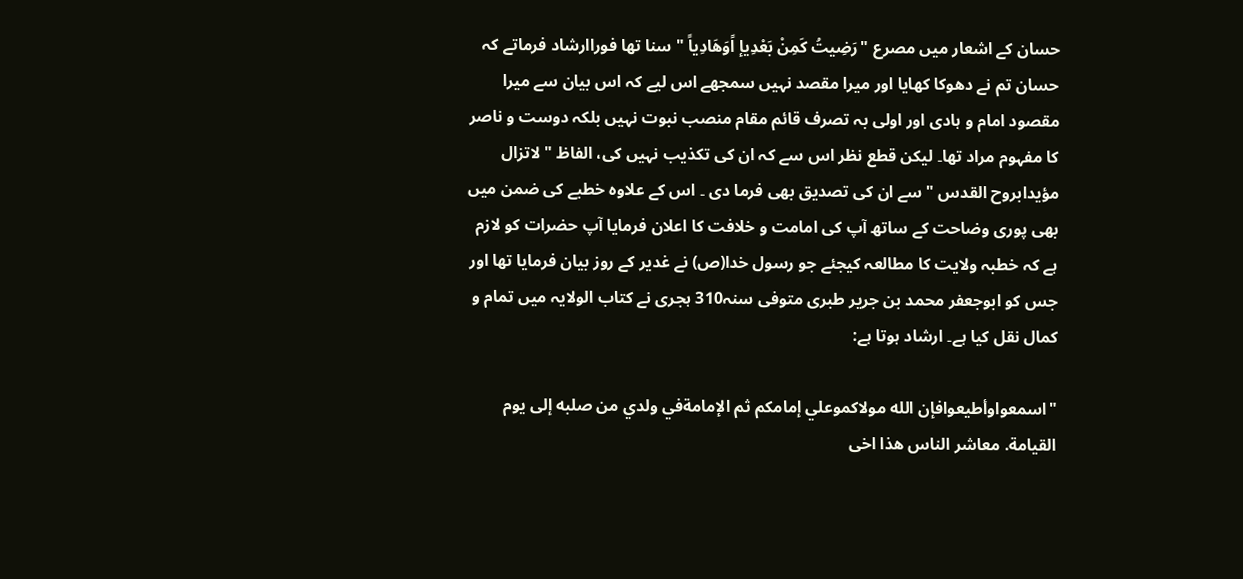حسان کے اشعار میں مصرع "رَضِيتُ كَمِنْ بَعْدِيإ اًوَهَادِياً " سنا تھا فوراارشاد فرماتے کہ حسان تم نے دھوکا کھایا اور میرا مقصد نہیں سمجھے اس لیے کہ اس بیان سے میرا مقصود امام و ہادی اور اولی بہ تصرف قائم مقام منصب نبوت نہیں بلکہ دوست و ناصر کا مفہوم مراد تھا۔ لیکن قطع نظر اس سے کہ ان کی تکذیب نہیں کی، الفاظ "لاتزال مؤيدابروح القدس " سے ان کی تصدیق بھی فرما دی ۔ اس کے علاوہ خطبے کی ضمن میں بھی پوری وضاحت کے ساتھ آپ کی امامت و خلافت کا اعلان فرمایا آپ حضرات کو لازم ہے کہ خطبہ ولایت کا مطالعہ کیجئے جو رسول خدا(ص) نے غدیر کے روز بیان فرمایا تھا اور جس کو ابوجعفر محمد بن جریر طبری متوفی سنہ310 ہجری نے کتاب الولایہ میں تمام و کمال نقل کیا ہے۔ ارشاد ہوتا ہے:

"اسمعواوأطيعوافإن الله مولاكموعلي إمامكم ثم الإمامةفي ولدي من صلبه إلى يوم القيامة. معاشر الناس هذا اخی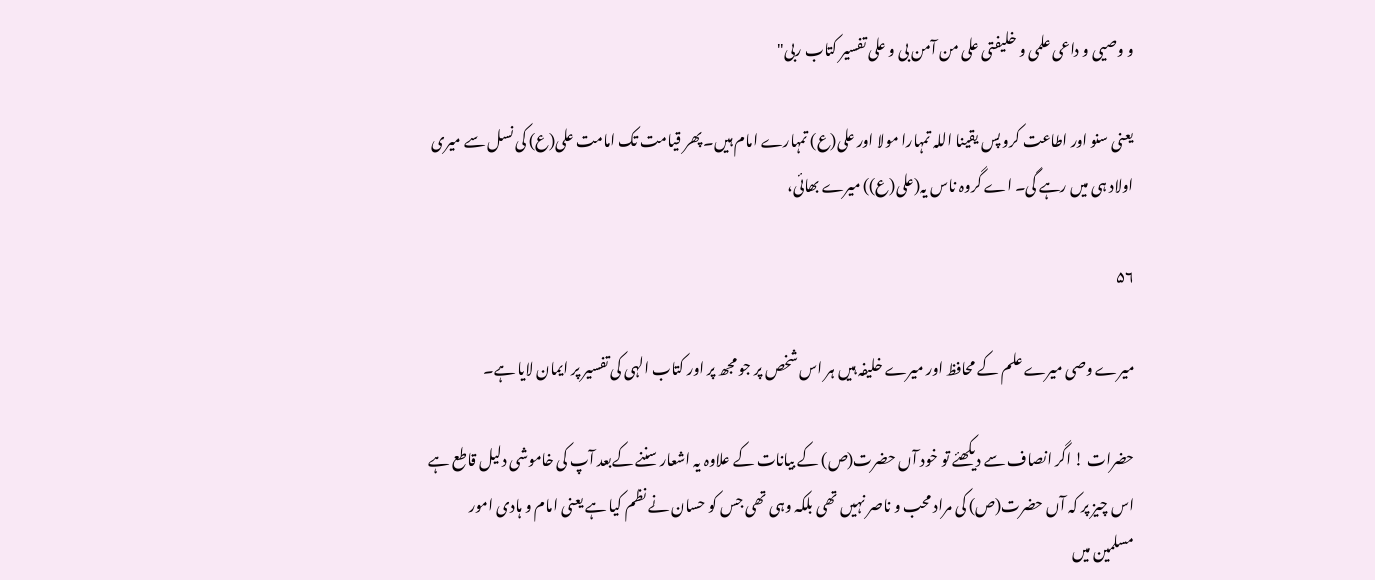و وصيی و داعی علمی و خليفتی علی من آمن بی و علی تفسير کتاب ربی"

یعنی سنو اور اطاعت کرو پس یقینا اللہ تمہارا مولا اور علی(ع) تمہارے امام ہیں۔ پھر قیامت تک امامت علی(ع) کی نسل سے میری اولاد ہی میں رہے گی۔ اے گروہ ناس یہ(علی(ع)) میرے بھائی،

۵۶

میرے وصی میرے علم کے محافظ اور میرے خلیفہ ہیں ہر اس شخص پر جو مجھ پر اور کتاب الہی کی تفسیر پر ایمان لایا ہے۔

حضرات ! اگر انصاف سے دیکھئے تو خود آں حضرت(ص) کے بیانات کے علاوہ یہ اشعار سننے کےبعد آپ کی خاموشی دلیل قاطع ہے اس چیز پر کہ آں حضرت(ص) کی مراد محب و ناصر نہیں تھی بلکہ وہی تھی جس کو حسان نے نظم کیا ہے یعنی امام و ہادی امور مسلمین میں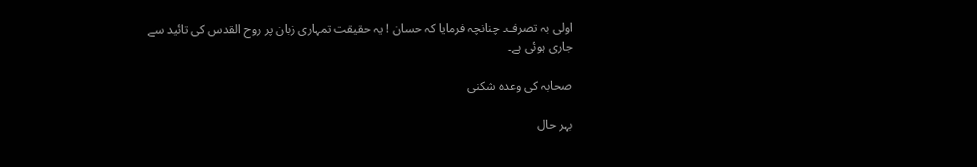اولی بہ تصرف۔ چنانچہ فرمایا کہ حسان ! یہ حقیقت تمہاری زبان پر روح القدس کی تائید سے جاری ہوئی ہے۔

صحابہ کی وعدہ شکنی

بہر حال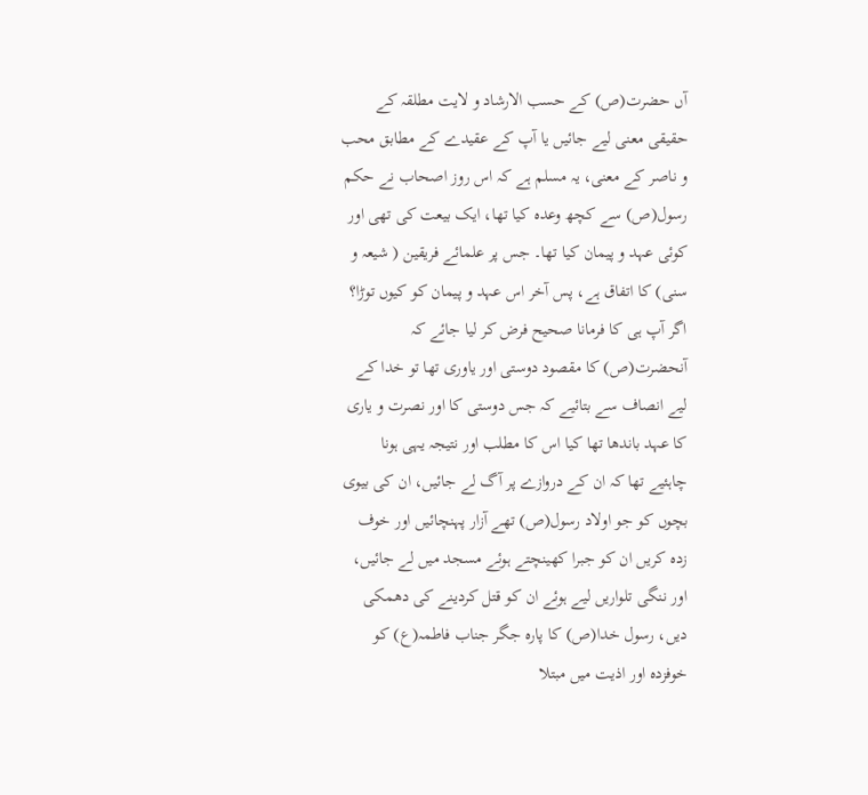آں حضرت(ص) کے حسب الارشاد و لایت مطلقہ کے حقیقی معنی لیے جائیں یا آپ کے عقیدے کے مطابق محب و ناصر کے معنی، یہ مسلم ہے کہ اس روز اصحاب نے حکم رسول(ص) سے کچھ وعدہ کیا تھا، ایک بیعت کی تھی اور کوئی عہد و پیمان کیا تھا۔ جس پر علمائے فریقین ( شیعہ و سنی) کا اتفاق ہے، پس آخر اس عہد و پیمان کو کیوں توڑا؟ اگر آپ ہی کا فرمانا صحیح فرض کر لیا جائے کہ آنحضرت(ص) کا مقصود دوستی اور یاوری تھا تو خدا کے لیے انصاف سے بتائیے کہ جس دوستی کا اور نصرت و یاری کا عہد باندھا تھا کیا اس کا مطلب اور نتیجہ یہی ہونا چاہئیے تھا کہ ان کے دروازے پر آگ لے جائیں، ان کی بیوی بچوں کو جو اولاد رسول(ص) تھے آزار پہنچائیں اور خوف زدہ کریں ان کو جبرا کھینچتے ہوئے مسجد میں لے جائیں، اور ننگی تلواریں لیے ہوئے ان کو قتل کردینے کی دھمکی دیں، رسول خدا(ص) کا پارہ جگر جناب فاطمہ(ع) کو خوفزدہ اور اذیت میں مبتلا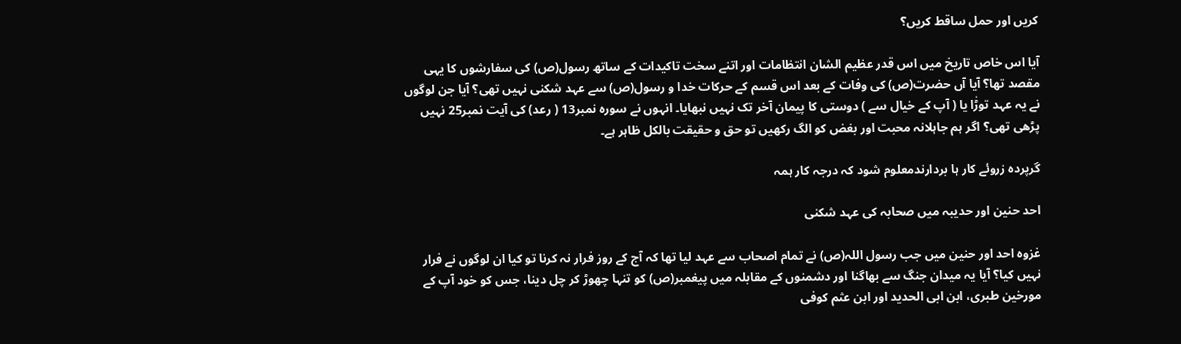کریں اور حمل ساقط کریں؟

آیا اس خاص تاریخ میں اس قدر عظیم الشان انتظامات اور اتنے سخت تاکیدات کے ساتھ رسول(ص) کی سفارشوں کا یہی مقصد تھا؟ آیا آں حضرت(ص) کی وفات کے بعد اس قسم کے حرکات خدا و رسول(ص) سے عہد شکنی نہیں تھی؟ آیا جن لوگوں نے یہ عہد توڑٰا یا ( آپ کے خیال سے ) دوستی کا پیمان آخر تک نہیں نبھایا۔ انہوں نے سورہ نمبر13 ( رعد) کی آیت نمبر25 نہیں پڑھی تھی؟ اگر ہم جاہلانہ محبت اور بغض کو الگ رکھیں تو حق و حقیقت بالکل ظاہر ہے۔

گرپردہ زروئے کار ہا بردارندمعلوم شود کہ درجہ کار ہمہ

احد حنین اور حدیبہ میں صحابہ کی عہد شکنی

غزوہ احد اور حنین میں جب رسول اللہ(ص) نے تمام اصحاب سے عہد لیا تھا کہ آج کے روز فرار نہ کرنا تو کیا ان لوگوں نے فرار نہیں کیا؟ آیا یہ میدان جنگ سے بھاگنا اور دشمنوں کے مقابلہ میں پیغمبر(ص) کو تنہا چھوڑ کر چل دینا، جس کو خود آپ کے مورخین طبری، ابن ابی الحدید اور ابن عثم کوفی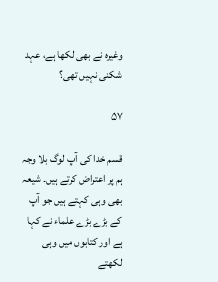وغیرہ نے بھی لکھا ہے، عہد شکنی نہیں تھی؟

۵۷

قسم خدا کی آپ لوگ بلا وجہ ہم پر اعتراض کرتے ہیں۔ شیعہ بھی وہی کہتے ہیں جو آپ کے بڑے بڑے علماء نے کہا ہے اور کتابوں میں وہی لکھتے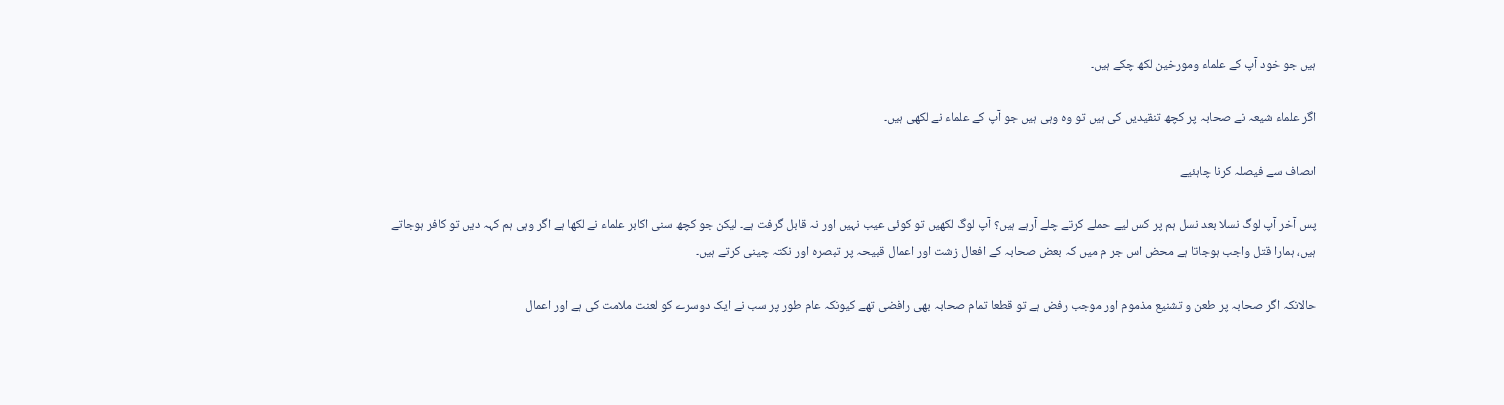ہیں جو خود آپ کے علماء ومورخین لکھ چکے ہیں۔

اگر علماء شیعہ نے صحابہ پر کچھ تنقیدیں کی ہیں تو وہ وہی ہیں جو آپ کے علماء نے لکھی ہیں۔

اںصاف سے فیصلہ کرنا چاہئیے

پس آخر آپ لوگ نسلا بعد نسل ہم پر کس لیے حملے کرتے چلے آرہے ہیں؟ آپ لوگ لکھیں تو کوئی عیب نہیں اور نہ قابل گرفت ہے۔ لیکن جو کچھ سنی اکابر علماء نے لکھا ہے اگر وہی ہم کہہ دیں تو کافر ہوجاتے ہیں، ہمارا قتل واجب ہوجاتا ہے محض اس جر م میں کہ بعض صحابہ کے افعال زشت اور اعمال قبیحہ پر تبصرہ اور نکتہ چینی کرتے ہیں۔

حالانکہ اگر صحابہ پر طعن و تشنیع مذموم اور موجب رفض ہے تو قطعا تمام صحابہ بھی رافضی تھے کیونکہ عام طور پر سب نے ایک دوسرے کو لعنت ملامت کی ہے اور اعمال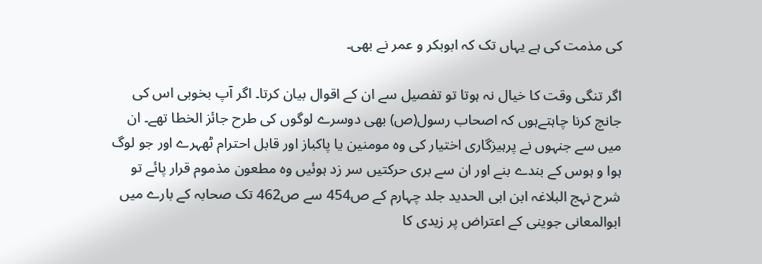کی مذمت کی ہے یہاں تک کہ ابوبکر و عمر نے بھی۔

اگر تنگی وقت کا خیال نہ ہوتا تو تفصیل سے ان کے اقوال بیان کرتا۔ اگر آپ بخوبی اس کی جانچ کرنا چاہتےہوں کہ اصحاب رسول(ص) بھی دوسرے لوگوں کی طرح جائز الخطا تھے۔ ان میں سے جنہوں نے پرہیزگاری اختیار کی وہ مومنین یا پاکباز اور قابل احترام ٹھہرے اور جو لوگ ہوا و ہوس کے بندے بنے اور ان سے بری حرکتیں سر زد ہوئیں وہ مطعون مذموم قرار پائے تو شرح نہج البلاغہ ابن ابی الحدید جلد چہارم کے ص454 سے ص462 تک صحابہ کے بارے میں ابوالمعانی جوینی کے اعتراض پر زیدی کا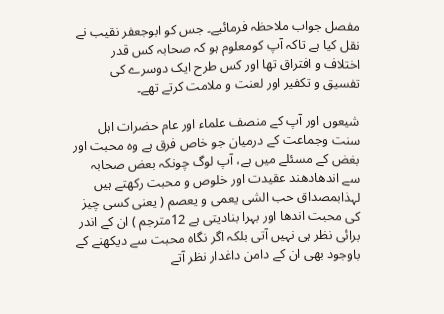مفصل جواب ملاحظہ فرمائیے۔ جس کو ابوجعفر نقیب نے نقل کیا ہے تاکہ آپ کومعلوم ہو کہ صحابہ کس قدر اختلاف و افتراق تھا اور کس طرح ایک دوسرے کی تفسیق و تکفیر اور لعنت و ملامت کرتے تھے۔

شیعوں اور آپ کے منصف علماء اور عام حضرات اہل سنت وجماعت کے درمیان جو خاص فرق ہے وہ محبت اور بغض کے مسئلے میں ہے، آپ لوگ چونکہ بعض صحابہ سے اندھادھند عقیدت اور خلوص و محبت رکھتے ہیں لہذابمصداق حب الشی يعمی و يعصم ( یعنی کسی چیز کی محبت اندھا اور بہرا بنادیتی ہے 12مترجم ) ان کے اندر برائی نظر ہی نہیں آتی بلکہ اگر نگاہ محبت سے دیکھنے کے باوجود بھی ان کے دامن داغدار نظر آتے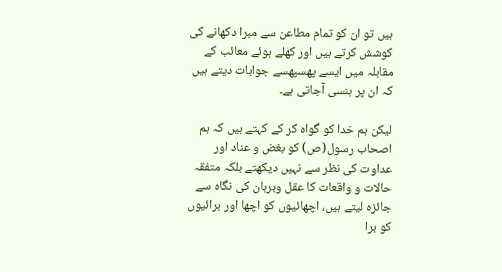ہیں تو ان کو تمام مطاعن سے مبرا دکھانے کی کوشش کرتے ہیں اور کھلے ہوئے معائب کے مقابلہ میں ایسے پھسپھسے جوابات دیتے ہیں کہ ان پر ہنسی آجاتی ہے۔

لیکن ہم خدا کو گواہ کر کے کہتے ہیں کہ ہم اصحاب رسول(ص) کو بغض و عناد اور عداوت کی نظر سے نہیں دیکھتے بلکہ متفقہ حالات و واقعات کا عقل وبرہان کی نگاہ سے جائزہ لیتے ہیں، اچھائیوں کو اچھا اور برائیوں کو برا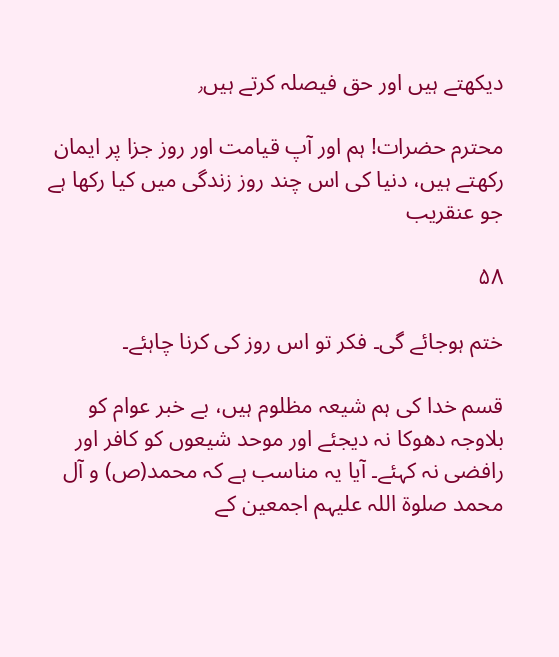دیکھتے ہیں اور حق فیصلہ کرتے ہیں٫

محترم حضرات! ہم اور آپ قیامت اور روز جزا پر ایمان رکھتے ہیں، دنیا کی اس چند روز زندگی میں کیا رکھا ہے جو عنقریب

۵۸

ختم ہوجائے گی۔ فکر تو اس روز کی کرنا چاہئے۔

قسم خدا کی ہم شیعہ مظلوم ہیں، بے خبر عوام کو بلاوجہ دھوکا نہ دیجئے اور موحد شیعوں کو کافر اور رافضی نہ کہئے۔ آیا یہ مناسب ہے کہ محمد(ص) و آل محمد صلوۃ اللہ علیہم اجمعین کے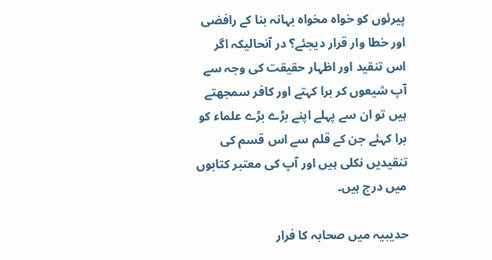پیرئوں کو خواہ مخواہ بہانہ بنا کے رافضی اور خطا وار قرار دیجئے؟ در آنحالیکہ اگر اس تنقید اور اظہار حقیقت کی وجہ سے آپ شیعوں کر برا کہتے اور کافر سمجھتے ہیں تو ان سے پہلے اپنے بڑے بڑے علماء کو برا کہئے جن کے قلم سے اس قسم کی تنقیدیں نکلی ہیں اور آپ کی معتبر کتابوں میں درج ہیں۔

حدیبیہ میں صحابہ کا فرار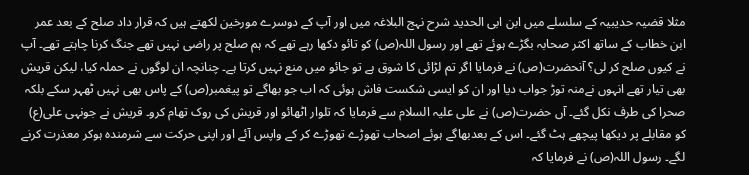مثلا قضیہ حدیبیہ کے سلسلے میں ابن ابی الحدید شرح نہج البلاغہ میں اور آپ کے دوسرے مورخین لکھتے ہیں کہ قرار داد صلح کے بعد عمر ابن خطاب کے ساتھ اکثر صحابہ بگڑے ہوئے تھے اور رسول اللہ(ص) کو تائو دکھا رہے تھے کہ ہم صلح پر راضی نہیں تھے جنگ کرنا چاہتے تھے۔ آپ نے کیوں صلح کر لی؟ آنحضرت(ص) نے فرمایا اگر تم لڑائی کا شوق ہے تو جائو میں منع نہیں کرتا ہے۔ چنانچہ ان لوگوں نے حملہ کیا، لیکن قریش بھی تیار تھے انہوں نےمنہ توڑ جواب دیا اور ان کو ایسی شکست فاش ہوئی کہ اب جو بھاگے تو پیغمبر(ص) کے پاس بھی نہیں ٹھہر سکے بلکہ صحرا کی طرف نکل گئے۔ آں حضرت(ص) نے علی علیہ السلام سے فرمایا کہ تلوار اٹھائو اور قریش کی روک تھام کرو۔ قریش نے جونہی علی(ع) کو مقابلے پر دیکھا پیچھے ہٹ گئے۔ اس کے بعدبھاگے ہوئے اصحاب تھوڑے تھوڑے کر کے واپس آئے اور اپنی حرکت سے شرمندہ ہوکر معذرت کرنے لگے۔ رسول اللہ(ص) نے فرمایا کہ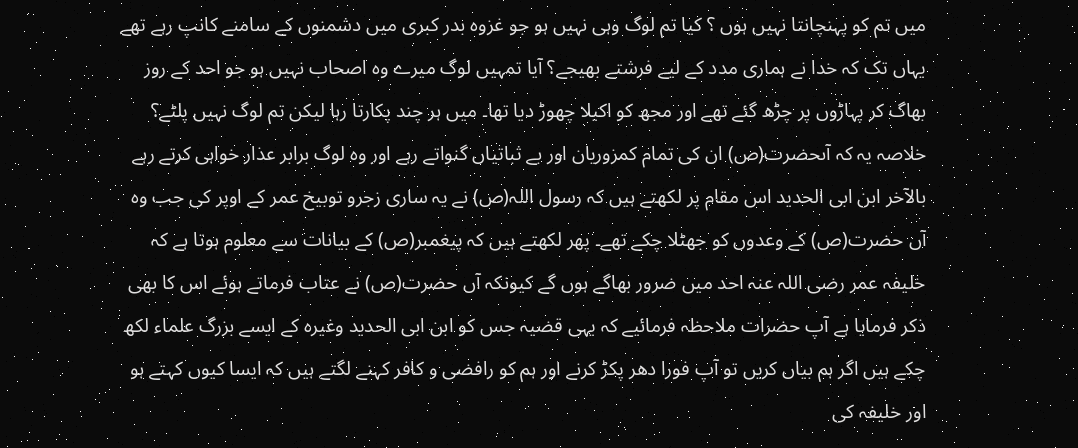میں تم کو پہنچانتا نہیں ہوں ؟ کیا تم لوگ وہی نہیں ہو جو غزوہ بدر کبری میں دشمنوں کے سامنے کانپ رہے تھے یہاں تک کہ خدا نے ہماری مدد کے لیے فرشتے بھیجے؟ آیا تمہیں لوگ میرے وہ اصحاب نہیں ہو جو احد کے روز بھاگ کر پہاڑوں پر چڑھ گئے تھے اور مجھ کو اکیلا چھوڑ دیا تھا۔ میں ہر چند پکارتا رہا لیکن تم لوگ نہیں پلٹے؟ خلاصہ یہ کہ آںحضرت(ص) ان کی تمام کمزوریان اور بے ثباتیاں گنواتے رہے اور وہ لوگ برابر عذار خواہی کرتے رہے بالآخر ابن ابی الحدید اس مقام پر لکھتے ہیں کہ رسول اللہ(ص) نے یہ ساری زجرو توبیخ عمر کے اوپر کی جب وہ آں حضرت(ص) کے وعدوں کو جھٹلا چکے تھے۔ پھر لکھتے ہیں کہ پیغمبر(ص) کے بیانات سے معلوم ہوتا ہے کہ خلیفہ عمر رضی اللہ عنہ احد میں ضرور بھاگے ہوں گے کیونکہ آں حضرت(ص) نے عتاب فرماتے ہوئے اس کا بھی ذکر فرمایا ہے آپ حضرات ملاحظہ فرمائیے کہ یہی قضیہ جس کو ابن ابی الحدید وغیرہ کے ایسے بزرگ علماء لکھ چکے ہیں اگر ہم بیاں کریں تو آپ فورا دھر پکڑ کرنے اور ہم کو رافضی و کافر کہنے لگتے ہیں کہ ایسا کیوں کہتے ہو اور خلیفہ کی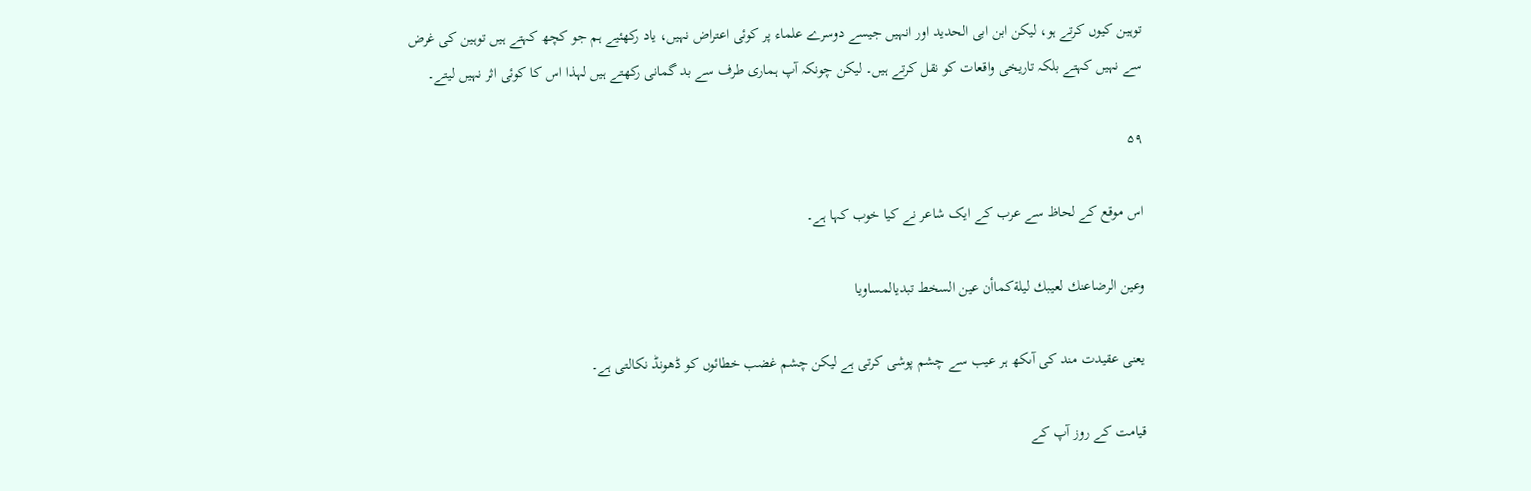توہین کیوں کرتے ہو، لیکن ابن ابی الحدید اور انہیں جیسے دوسرے علماء پر کوئی اعتراض نہیں، یاد رکھئیے ہم جو کچھ کہتے ہیں توہین کی غرض سے نہیں کہتے بلکہ تاریخی واقعات کو نقل کرتے ہیں۔ لیکن چونکہ آپ ہماری طرف سے بد گمانی رکھتے ہیں لہذا اس کا کوئی اثر نہیں لیتے۔

۵۹

اس موقع کے لحاظ سے عرب کے ایک شاعر نے کیا خوب کہا ہے۔

وعين الرضاعنك لعيبك ليلةكماأن عين السخط تبديالمساويا

یعنی عقیدت مند کی آںکھ ہر عیب سے چشم پوشی کرتی ہے لیکن چشم غضب خطائوں کو ڈھونڈ نکالتی ہے۔

قیامت کے روز آپ کے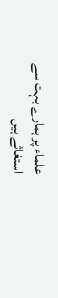علماء پر ہمارے بہت سے استغاثے ہیں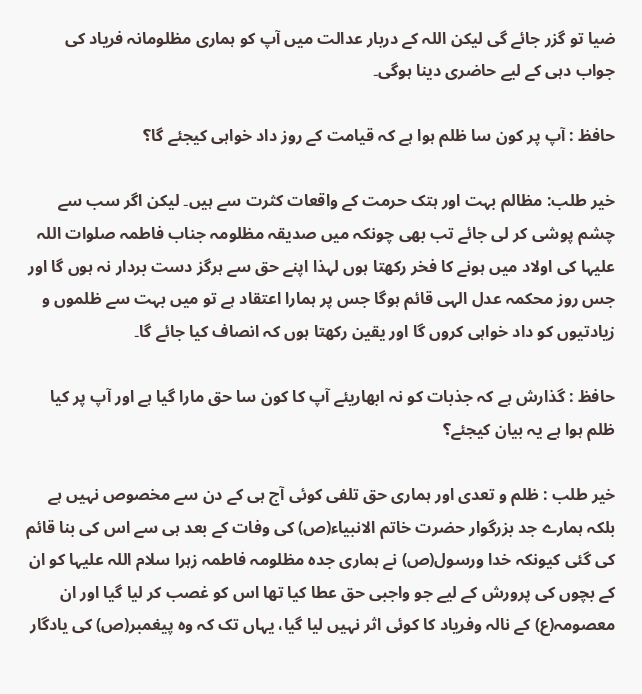ضیا تو گزر جائے گی لیکن اللہ کے دربار عدالت میں آپ کو ہماری مظلومانہ فریاد کی جواب دہی کے لیے حاضری دینا ہوگی۔

حافظ : آپ پر کون سا ظلم ہوا ہے کہ قیامت کے روز داد خواہی کیجئے گا؟

خیر طلب: مظالم بہت اور ہتک حرمت کے واقعات کثرت سے ہیں۔ لیکن اگر سب سے چشم پوشی کر لی جائے تب بھی چونکہ میں صدیقہ مظلومہ جناب فاطمہ صلوات اللہ علیہا کی اولاد میں ہونے کا فخر رکھتا ہوں لہذا اپنے حق سے ہرگز دست بردار نہ ہوں گا اور جس روز محکمہ عدل الہی قائم ہوگا جس پر ہمارا اعتقاد ہے تو میں بہت سے ظلموں و زیادتیوں کو داد خواہی کروں گا اور یقین رکھتا ہوں کہ انصاف کیا جائے گا۔

حافظ : گذارش ہے کہ جذبات کو نہ ابھاریئے آپ کا کون سا حق مارا گیا ہے اور آپ پر کیا ظلم ہوا ہے یہ بیان کیجئے؟

خیر طلب : ظلم و تعدی اور ہماری حق تلفی کوئی آج ہی کے دن سے مخصوص نہیں ہے بلکہ ہمارے جد بزرگوار حضرت خاتم الانبیاء(ص) کی وفات کے بعد ہی سے اس کی بنا قائم کی گئی کیونکہ خدا ورسول(ص) نے ہماری جدہ مظلومہ فاطمہ زہرا سلام اللہ علیہا کو ان کے بچوں کی پرورش کے لیے جو واجبی حق عطا کیا تھا اس کو غصب کر لیا گیا اور ان معصومہ(ع) کے نالہ وفریاد کا کوئی اثر نہیں لیا گیا، یہاں تک کہ وہ پیغمبر(ص) کی یادگار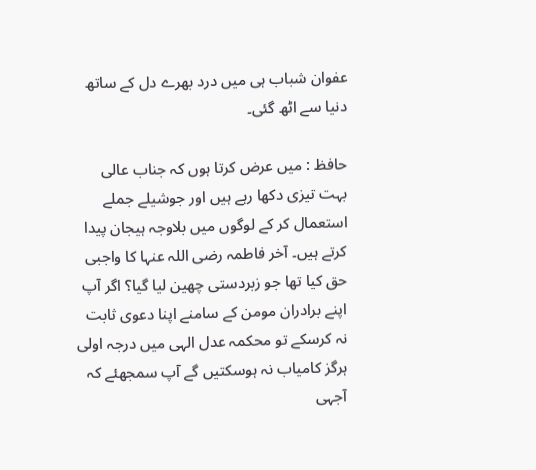عفوان شباب ہی میں درد بھرے دل کے ساتھ دنیا سے اٹھ گئی۔

حافظ : میں عرض کرتا ہوں کہ جناب عالی بہت تیزی دکھا رہے ہیں اور جوشیلے جملے استعمال کر کے لوگوں میں بلاوجہ ہیجان پیدا کرتے ہیں۔ آخر فاطمہ رضی اللہ عنہا کا واجبی حق کیا تھا جو زبردستی چھین لیا گیا؟ اگر آپ اپنے برادران مومن کے سامنے اپنا دعوی ثابت نہ کرسکے تو محکمہ عدل الہی میں درجہ اولی ہرگز کامیاب نہ ہوسکتیں گے آپ سمجھئے کہ آجہی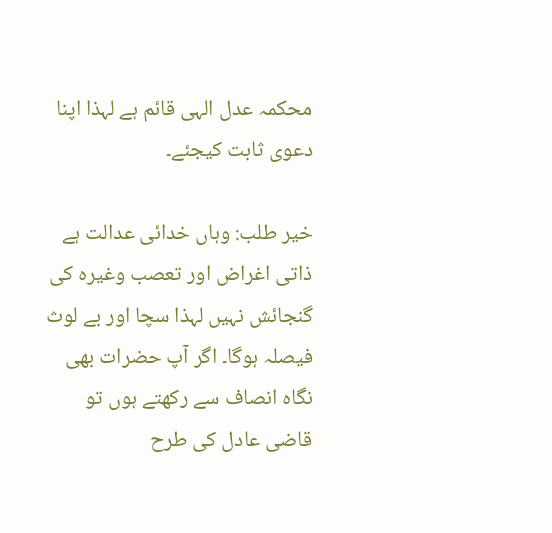محکمہ عدل الہی قائم ہے لہذا اپنا دعوی ثابت کیجئے۔

خیر طلب: وہاں خدائی عدالت ہے ذاتی اغراض اور تعصب وغیرہ کی گنجائش نہیں لہذا سچا اور بے لوث فیصلہ ہوگا۔ اگر آپ حضرات بھی نگاہ انصاف سے رکھتے ہوں تو قاضی عادل کی طرح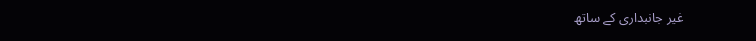غیر جانبداری کے ساتھ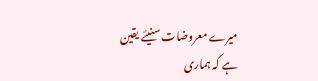میرے معروضات سنیئے یقین ہے کہ ہماری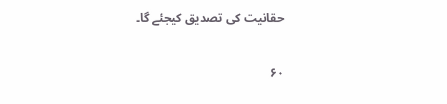حقانیت کی تصدیق کیجئے گا۔

۶۰